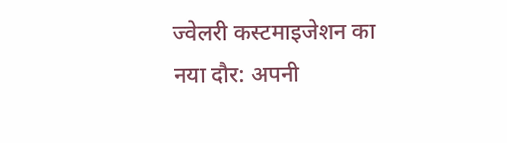ज्वेलरी कस्टमाइजेशन का नया दौर: अपनी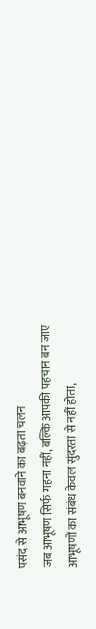पसंद से आभूषण बनवाने का बढ़ता चलन
जब आभूषण सिर्फ गहना नहीं, बल्कि आपकी पहचान बन जाए
आभूषणों का संबंध केवल सुंदरता से नहीं होता,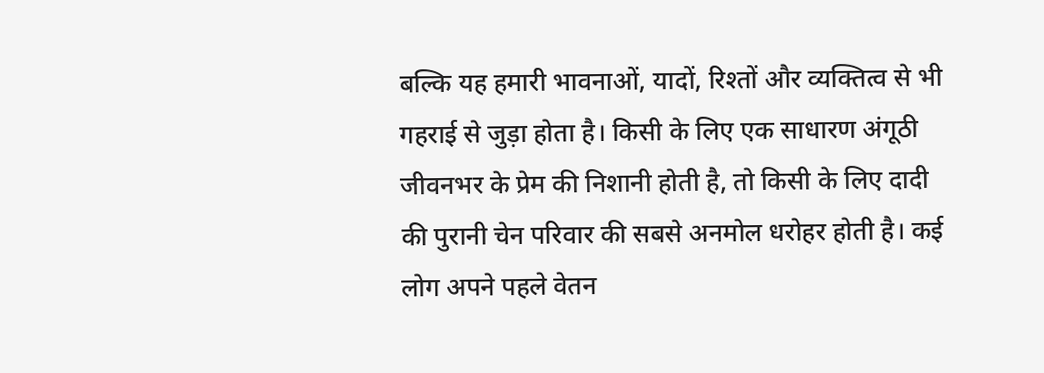बल्कि यह हमारी भावनाओं, यादों, रिश्तों और व्यक्तित्व से भी गहराई से जुड़ा होता है। किसी के लिए एक साधारण अंगूठी जीवनभर के प्रेम की निशानी होती है, तो किसी के लिए दादी की पुरानी चेन परिवार की सबसे अनमोल धरोहर होती है। कई लोग अपने पहले वेतन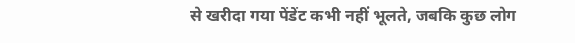से खरीदा गया पेंडेंट कभी नहीं भूलते, जबकि कुछ लोग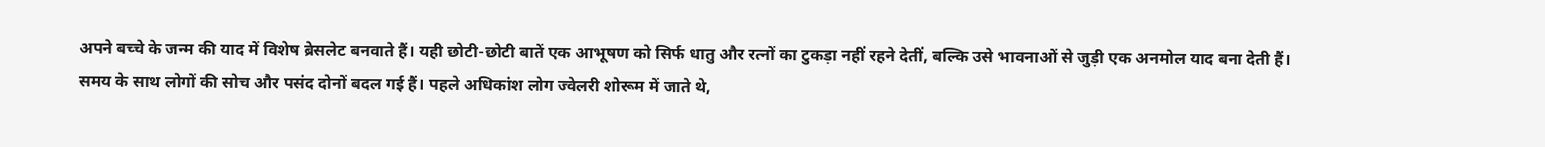अपने बच्चे के जन्म की याद में विशेष ब्रेसलेट बनवाते हैं। यही छोटी-छोटी बातें एक आभूषण को सिर्फ धातु और रत्नों का टुकड़ा नहीं रहने देतीं, बल्कि उसे भावनाओं से जुड़ी एक अनमोल याद बना देती हैं।
समय के साथ लोगों की सोच और पसंद दोनों बदल गई हैं। पहले अधिकांश लोग ज्वेलरी शोरूम में जाते थे,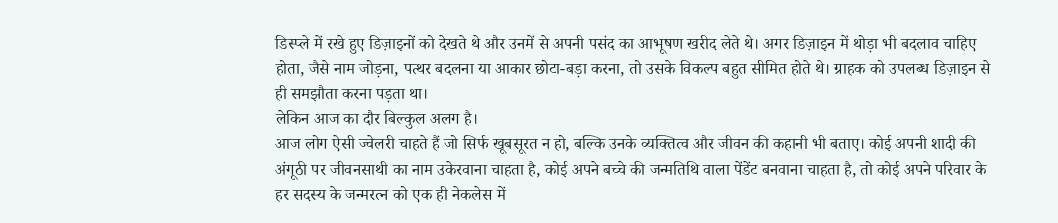डिस्प्ले में रखे हुए डिज़ाइनों को देखते थे और उनमें से अपनी पसंद का आभूषण खरीद लेते थे। अगर डिज़ाइन में थोड़ा भी बदलाव चाहिए होता, जैसे नाम जोड़ना, पत्थर बदलना या आकार छोटा-बड़ा करना, तो उसके विकल्प बहुत सीमित होते थे। ग्राहक को उपलब्ध डिज़ाइन से ही समझौता करना पड़ता था।
लेकिन आज का दौर बिल्कुल अलग है।
आज लोग ऐसी ज्वेलरी चाहते हैं जो सिर्फ खूबसूरत न हो, बल्कि उनके व्यक्तित्व और जीवन की कहानी भी बताए। कोई अपनी शादी की अंगूठी पर जीवनसाथी का नाम उकेरवाना चाहता है, कोई अपने बच्चे की जन्मतिथि वाला पेंडेंट बनवाना चाहता है, तो कोई अपने परिवार के हर सदस्य के जन्मरत्न को एक ही नेकलेस में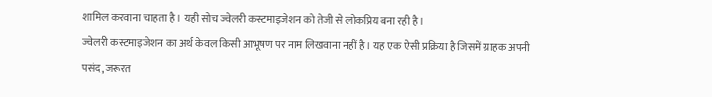शामिल करवाना चाहता है। यही सोच ज्वेलरी कस्टमाइजेशन को तेजी से लोकप्रिय बना रही है।
ज्वेलरी कस्टमाइजेशन का अर्थ केवल किसी आभूषण पर नाम लिखवाना नहीं है। यह एक ऐसी प्रक्रिया है जिसमें ग्राहक अपनी पसंद, जरूरत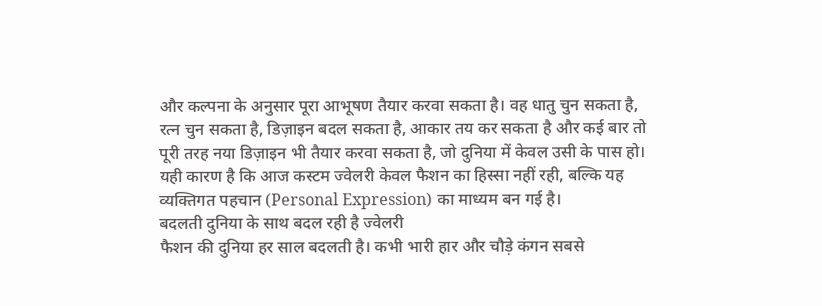और कल्पना के अनुसार पूरा आभूषण तैयार करवा सकता है। वह धातु चुन सकता है, रत्न चुन सकता है, डिज़ाइन बदल सकता है, आकार तय कर सकता है और कई बार तो पूरी तरह नया डिज़ाइन भी तैयार करवा सकता है, जो दुनिया में केवल उसी के पास हो।
यही कारण है कि आज कस्टम ज्वेलरी केवल फैशन का हिस्सा नहीं रही, बल्कि यह व्यक्तिगत पहचान (Personal Expression) का माध्यम बन गई है।
बदलती दुनिया के साथ बदल रही है ज्वेलरी
फैशन की दुनिया हर साल बदलती है। कभी भारी हार और चौड़े कंगन सबसे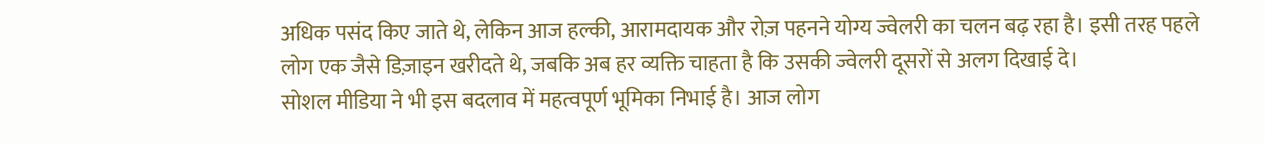अधिक पसंद किए जाते थे, लेकिन आज हल्की, आरामदायक और रोज़ पहनने योग्य ज्वेलरी का चलन बढ़ रहा है। इसी तरह पहले लोग एक जैसे डिज़ाइन खरीदते थे, जबकि अब हर व्यक्ति चाहता है कि उसकी ज्वेलरी दूसरों से अलग दिखाई दे।
सोशल मीडिया ने भी इस बदलाव में महत्वपूर्ण भूमिका निभाई है। आज लोग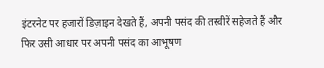इंटरनेट पर हजारों डिज़ाइन देखते हैं, अपनी पसंद की तस्वीरें सहेजते हैं और फिर उसी आधार पर अपनी पसंद का आभूषण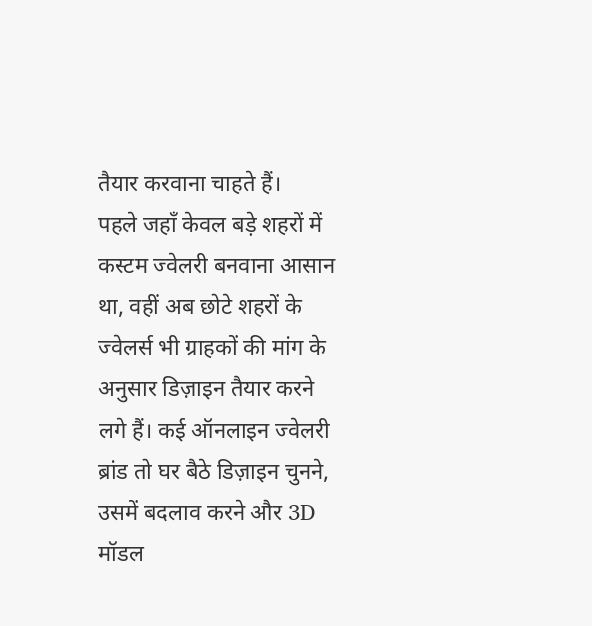तैयार करवाना चाहते हैं।
पहले जहाँ केवल बड़े शहरों में कस्टम ज्वेलरी बनवाना आसान था, वहीं अब छोटे शहरों के ज्वेलर्स भी ग्राहकों की मांग के अनुसार डिज़ाइन तैयार करने लगे हैं। कई ऑनलाइन ज्वेलरी ब्रांड तो घर बैठे डिज़ाइन चुनने, उसमें बदलाव करने और 3D मॉडल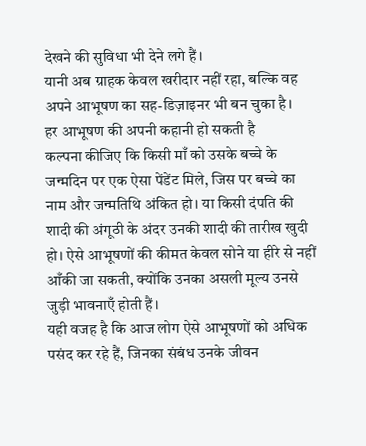देखने की सुविधा भी देने लगे हैं।
यानी अब ग्राहक केवल खरीदार नहीं रहा, बल्कि वह अपने आभूषण का सह-डिज़ाइनर भी बन चुका है।
हर आभूषण की अपनी कहानी हो सकती है
कल्पना कीजिए कि किसी माँ को उसके बच्चे के जन्मदिन पर एक ऐसा पेंडेंट मिले, जिस पर बच्चे का नाम और जन्मतिथि अंकित हो। या किसी दंपति की शादी की अंगूठी के अंदर उनकी शादी की तारीख खुदी हो। ऐसे आभूषणों की कीमत केवल सोने या हीरे से नहीं आँकी जा सकती, क्योंकि उनका असली मूल्य उनसे जुड़ी भावनाएँ होती हैं।
यही वजह है कि आज लोग ऐसे आभूषणों को अधिक पसंद कर रहे हैं, जिनका संबंध उनके जीवन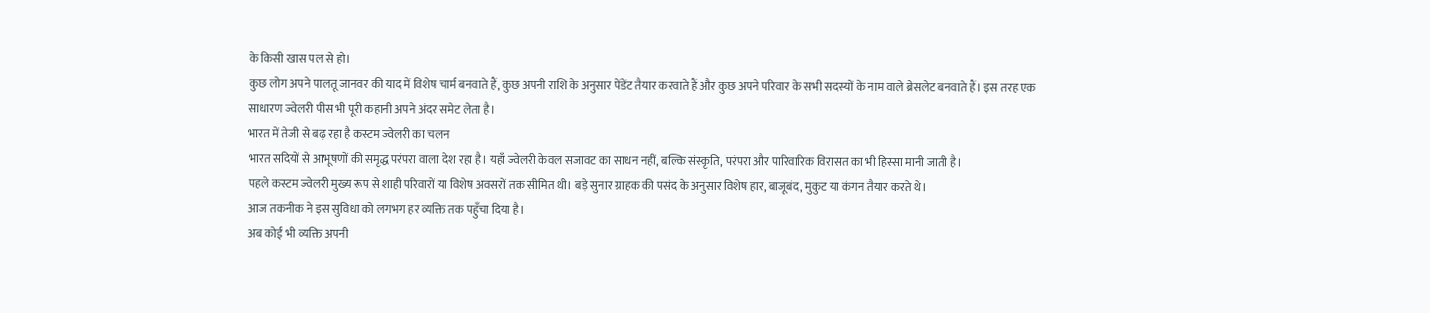के किसी खास पल से हो।
कुछ लोग अपने पालतू जानवर की याद में विशेष चार्म बनवाते हैं, कुछ अपनी राशि के अनुसार पेंडेंट तैयार करवाते हैं और कुछ अपने परिवार के सभी सदस्यों के नाम वाले ब्रेसलेट बनवाते हैं। इस तरह एक साधारण ज्वेलरी पीस भी पूरी कहानी अपने अंदर समेट लेता है।
भारत में तेजी से बढ़ रहा है कस्टम ज्वेलरी का चलन
भारत सदियों से आभूषणों की समृद्ध परंपरा वाला देश रहा है। यहाँ ज्वेलरी केवल सजावट का साधन नहीं, बल्कि संस्कृति, परंपरा और पारिवारिक विरासत का भी हिस्सा मानी जाती है।
पहले कस्टम ज्वेलरी मुख्य रूप से शाही परिवारों या विशेष अवसरों तक सीमित थी। बड़े सुनार ग्राहक की पसंद के अनुसार विशेष हार, बाजूबंद, मुकुट या कंगन तैयार करते थे।
आज तकनीक ने इस सुविधा को लगभग हर व्यक्ति तक पहुँचा दिया है।
अब कोई भी व्यक्ति अपनी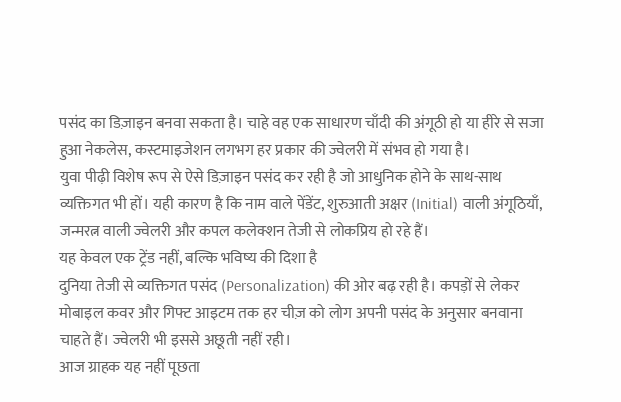पसंद का डिज़ाइन बनवा सकता है। चाहे वह एक साधारण चाँदी की अंगूठी हो या हीरे से सजा हुआ नेकलेस, कस्टमाइजेशन लगभग हर प्रकार की ज्वेलरी में संभव हो गया है।
युवा पीढ़ी विशेष रूप से ऐसे डिज़ाइन पसंद कर रही है जो आधुनिक होने के साथ-साथ व्यक्तिगत भी हों। यही कारण है कि नाम वाले पेंडेंट, शुरुआती अक्षर (Initial) वाली अंगूठियाँ, जन्मरत्न वाली ज्वेलरी और कपल कलेक्शन तेजी से लोकप्रिय हो रहे हैं।
यह केवल एक ट्रेंड नहीं, बल्कि भविष्य की दिशा है
दुनिया तेजी से व्यक्तिगत पसंद (Personalization) की ओर बढ़ रही है। कपड़ों से लेकर मोबाइल कवर और गिफ्ट आइटम तक हर चीज़ को लोग अपनी पसंद के अनुसार बनवाना चाहते हैं। ज्वेलरी भी इससे अछूती नहीं रही।
आज ग्राहक यह नहीं पूछता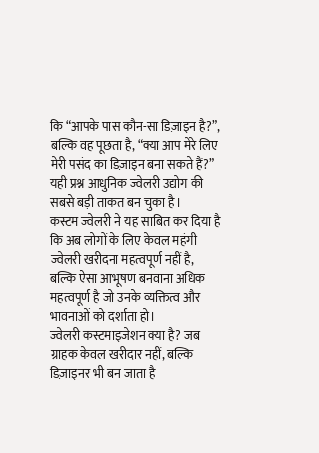कि “आपके पास कौन-सा डिज़ाइन है?”, बल्कि वह पूछता है, “क्या आप मेरे लिए मेरी पसंद का डिज़ाइन बना सकते हैं?”
यही प्रश्न आधुनिक ज्वेलरी उद्योग की सबसे बड़ी ताकत बन चुका है।
कस्टम ज्वेलरी ने यह साबित कर दिया है कि अब लोगों के लिए केवल महंगी ज्वेलरी खरीदना महत्वपूर्ण नहीं है, बल्कि ऐसा आभूषण बनवाना अधिक महत्वपूर्ण है जो उनके व्यक्तित्व और भावनाओं को दर्शाता हो।
ज्वेलरी कस्टमाइजेशन क्या है? जब ग्राहक केवल खरीदार नहीं, बल्कि डिज़ाइनर भी बन जाता है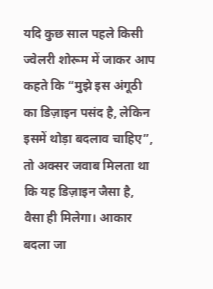यदि कुछ साल पहले किसी ज्वेलरी शोरूम में जाकर आप कहते कि “मुझे इस अंगूठी का डिज़ाइन पसंद है, लेकिन इसमें थोड़ा बदलाव चाहिए”, तो अक्सर जवाब मिलता था कि यह डिज़ाइन जैसा है, वैसा ही मिलेगा। आकार बदला जा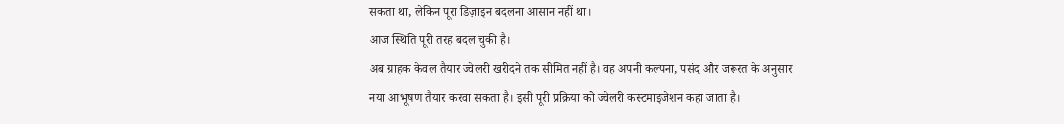सकता था, लेकिन पूरा डिज़ाइन बदलना आसान नहीं था।
आज स्थिति पूरी तरह बदल चुकी है।
अब ग्राहक केवल तैयार ज्वेलरी खरीदने तक सीमित नहीं है। वह अपनी कल्पना, पसंद और जरूरत के अनुसार नया आभूषण तैयार करवा सकता है। इसी पूरी प्रक्रिया को ज्वेलरी कस्टमाइजेशन कहा जाता है।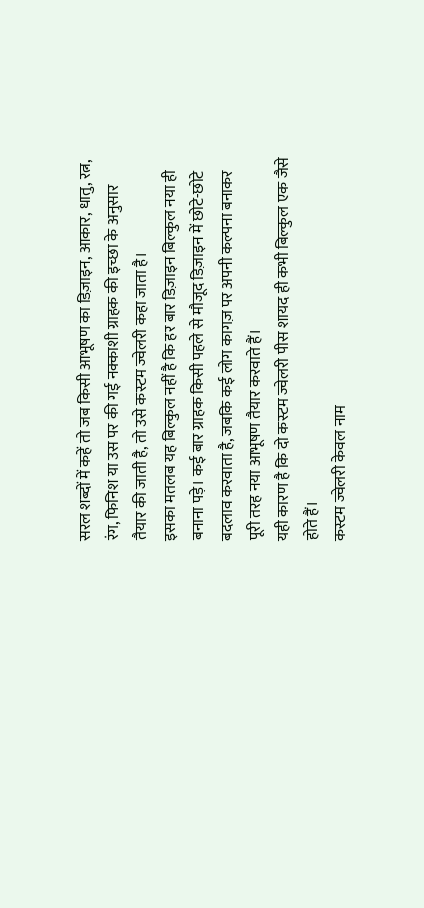सरल शब्दों में कहें तो जब किसी आभूषण का डिज़ाइन, आकार, धातु, रत्न, रंग, फिनिश या उस पर की गई नक्काशी ग्राहक की इच्छा के अनुसार तैयार की जाती है, तो उसे कस्टम ज्वेलरी कहा जाता है।
इसका मतलब यह बिल्कुल नहीं है कि हर बार डिज़ाइन बिल्कुल नया ही बनाना पड़े। कई बार ग्राहक किसी पहले से मौजूद डिज़ाइन में छोटे-छोटे बदलाव करवाता है, जबकि कई लोग कागज़ पर अपनी कल्पना बनाकर पूरी तरह नया आभूषण तैयार करवाते हैं।
यही कारण है कि दो कस्टम ज्वेलरी पीस शायद ही कभी बिल्कुल एक जैसे होते हैं।
कस्टम ज्वेलरी केवल नाम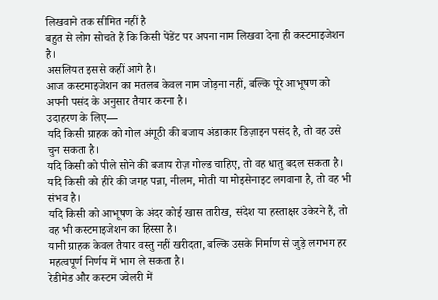लिखवाने तक सीमित नहीं है
बहुत से लोग सोचते हैं कि किसी पेंडेंट पर अपना नाम लिखवा देना ही कस्टमाइजेशन है।
असलियत इससे कहीं आगे है।
आज कस्टमाइजेशन का मतलब केवल नाम जोड़ना नहीं, बल्कि पूरे आभूषण को अपनी पसंद के अनुसार तैयार करना है।
उदाहरण के लिए—
यदि किसी ग्राहक को गोल अंगूठी की बजाय अंडाकार डिज़ाइन पसंद है, तो वह उसे चुन सकता है।
यदि किसी को पीले सोने की बजाय रोज़ गोल्ड चाहिए, तो वह धातु बदल सकता है।
यदि किसी को हीरे की जगह पन्ना, नीलम, मोती या मोइसेनाइट लगवाना है, तो वह भी संभव है।
यदि किसी को आभूषण के अंदर कोई खास तारीख, संदेश या हस्ताक्षर उकेरने हैं, तो वह भी कस्टमाइजेशन का हिस्सा है।
यानी ग्राहक केवल तैयार वस्तु नहीं खरीदता, बल्कि उसके निर्माण से जुड़े लगभग हर महत्वपूर्ण निर्णय में भाग ले सकता है।
रेडीमेड और कस्टम ज्वेलरी में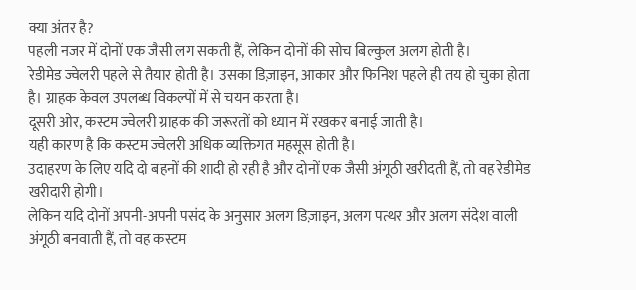क्या अंतर है?
पहली नजर में दोनों एक जैसी लग सकती हैं, लेकिन दोनों की सोच बिल्कुल अलग होती है।
रेडीमेड ज्वेलरी पहले से तैयार होती है। उसका डिज़ाइन, आकार और फिनिश पहले ही तय हो चुका होता है। ग्राहक केवल उपलब्ध विकल्पों में से चयन करता है।
दूसरी ओर, कस्टम ज्वेलरी ग्राहक की जरूरतों को ध्यान में रखकर बनाई जाती है।
यही कारण है कि कस्टम ज्वेलरी अधिक व्यक्तिगत महसूस होती है।
उदाहरण के लिए यदि दो बहनों की शादी हो रही है और दोनों एक जैसी अंगूठी खरीदती हैं, तो वह रेडीमेड खरीदारी होगी।
लेकिन यदि दोनों अपनी-अपनी पसंद के अनुसार अलग डिज़ाइन, अलग पत्थर और अलग संदेश वाली अंगूठी बनवाती हैं, तो वह कस्टम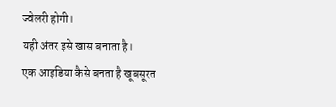ज्वेलरी होगी।
यही अंतर इसे खास बनाता है।
एक आइडिया कैसे बनता है खूबसूरत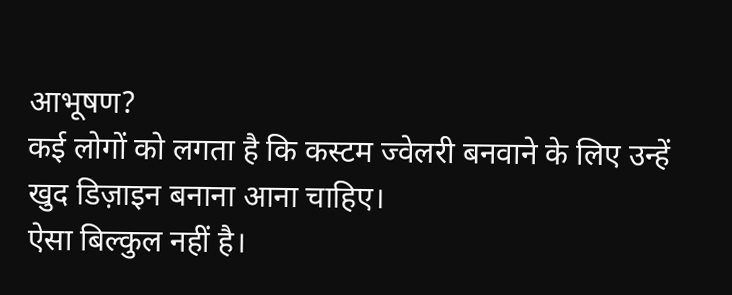आभूषण?
कई लोगों को लगता है कि कस्टम ज्वेलरी बनवाने के लिए उन्हें खुद डिज़ाइन बनाना आना चाहिए।
ऐसा बिल्कुल नहीं है।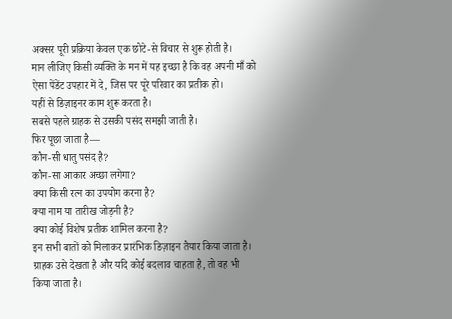अक्सर पूरी प्रक्रिया केवल एक छोटे-से विचार से शुरू होती है।
मान लीजिए किसी व्यक्ति के मन में यह इच्छा है कि वह अपनी माँ को ऐसा पेंडेंट उपहार में दे, जिस पर पूरे परिवार का प्रतीक हो।
यहीं से डिज़ाइनर काम शुरू करता है।
सबसे पहले ग्राहक से उसकी पसंद समझी जाती है।
फिर पूछा जाता है—
कौन-सी धातु पसंद है?
कौन-सा आकार अच्छा लगेगा?
क्या किसी रत्न का उपयोग करना है?
क्या नाम या तारीख जोड़नी है?
क्या कोई विशेष प्रतीक शामिल करना है?
इन सभी बातों को मिलाकर प्रारंभिक डिज़ाइन तैयार किया जाता है।
ग्राहक उसे देखता है और यदि कोई बदलाव चाहता है, तो वह भी किया जाता है।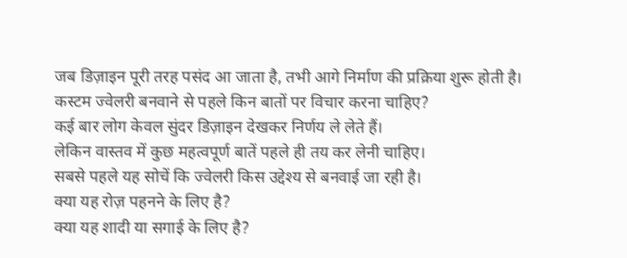जब डिज़ाइन पूरी तरह पसंद आ जाता है, तभी आगे निर्माण की प्रक्रिया शुरू होती है।
कस्टम ज्वेलरी बनवाने से पहले किन बातों पर विचार करना चाहिए?
कई बार लोग केवल सुंदर डिज़ाइन देखकर निर्णय ले लेते हैं।
लेकिन वास्तव में कुछ महत्वपूर्ण बातें पहले ही तय कर लेनी चाहिए।
सबसे पहले यह सोचें कि ज्वेलरी किस उद्देश्य से बनवाई जा रही है।
क्या यह रोज़ पहनने के लिए है?
क्या यह शादी या सगाई के लिए है?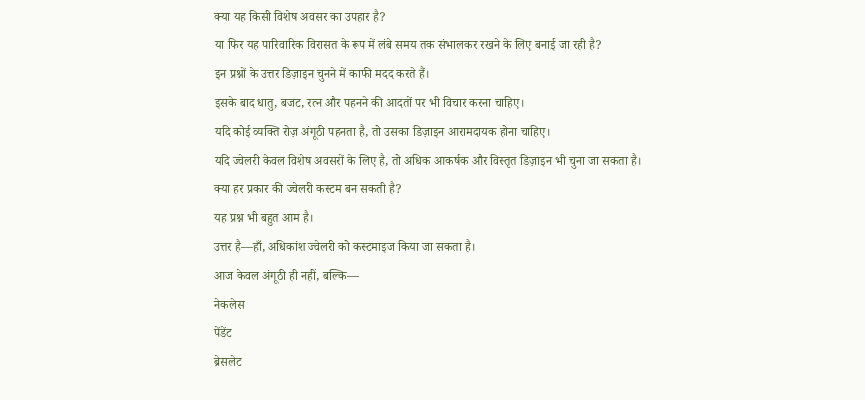क्या यह किसी विशेष अवसर का उपहार है?
या फिर यह पारिवारिक विरासत के रूप में लंबे समय तक संभालकर रखने के लिए बनाई जा रही है?
इन प्रश्नों के उत्तर डिज़ाइन चुनने में काफी मदद करते हैं।
इसके बाद धातु, बजट, रत्न और पहनने की आदतों पर भी विचार करना चाहिए।
यदि कोई व्यक्ति रोज़ अंगूठी पहनता है, तो उसका डिज़ाइन आरामदायक होना चाहिए।
यदि ज्वेलरी केवल विशेष अवसरों के लिए है, तो अधिक आकर्षक और विस्तृत डिज़ाइन भी चुना जा सकता है।
क्या हर प्रकार की ज्वेलरी कस्टम बन सकती है?
यह प्रश्न भी बहुत आम है।
उत्तर है—हाँ, अधिकांश ज्वेलरी को कस्टमाइज किया जा सकता है।
आज केवल अंगूठी ही नहीं, बल्कि—
नेकलेस
पेंडेंट
ब्रेसलेट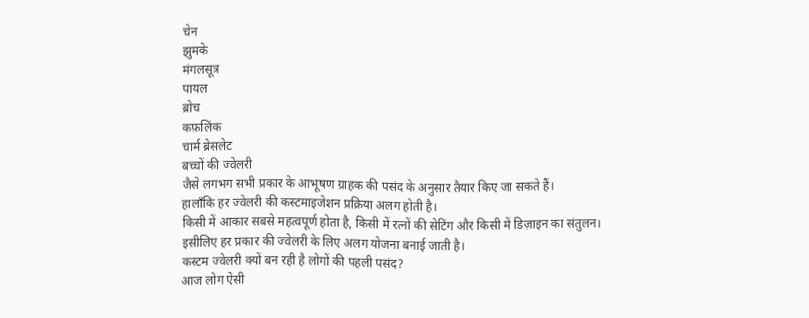चेन
झुमके
मंगलसूत्र
पायल
ब्रोच
कफ़लिंक
चार्म ब्रेसलेट
बच्चों की ज्वेलरी
जैसे लगभग सभी प्रकार के आभूषण ग्राहक की पसंद के अनुसार तैयार किए जा सकते हैं।
हालाँकि हर ज्वेलरी की कस्टमाइजेशन प्रक्रिया अलग होती है।
किसी में आकार सबसे महत्वपूर्ण होता है, किसी में रत्नों की सेटिंग और किसी में डिज़ाइन का संतुलन।
इसीलिए हर प्रकार की ज्वेलरी के लिए अलग योजना बनाई जाती है।
कस्टम ज्वेलरी क्यों बन रही है लोगों की पहली पसंद?
आज लोग ऐसी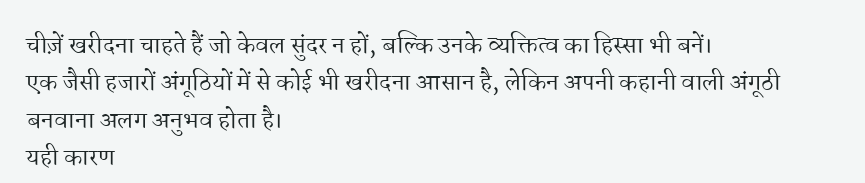चीज़ें खरीदना चाहते हैं जो केवल सुंदर न हों, बल्कि उनके व्यक्तित्व का हिस्सा भी बनें।
एक जैसी हजारों अंगूठियों में से कोई भी खरीदना आसान है, लेकिन अपनी कहानी वाली अंगूठी बनवाना अलग अनुभव होता है।
यही कारण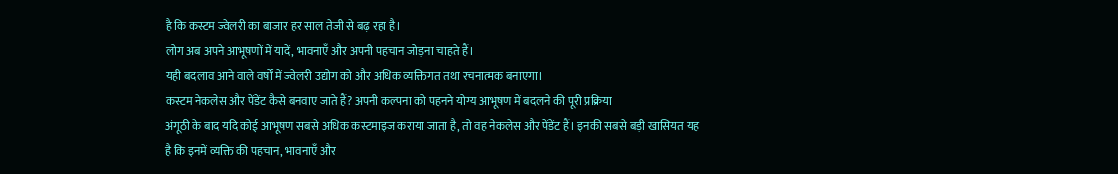है कि कस्टम ज्वेलरी का बाजार हर साल तेजी से बढ़ रहा है।
लोग अब अपने आभूषणों में यादें, भावनाएँ और अपनी पहचान जोड़ना चाहते हैं।
यही बदलाव आने वाले वर्षों में ज्वेलरी उद्योग को और अधिक व्यक्तिगत तथा रचनात्मक बनाएगा।
कस्टम नेकलेस और पेंडेंट कैसे बनवाए जाते हैं? अपनी कल्पना को पहनने योग्य आभूषण में बदलने की पूरी प्रक्रिया
अंगूठी के बाद यदि कोई आभूषण सबसे अधिक कस्टमाइज कराया जाता है, तो वह नेकलेस और पेंडेंट हैं। इनकी सबसे बड़ी खासियत यह है कि इनमें व्यक्ति की पहचान, भावनाएँ और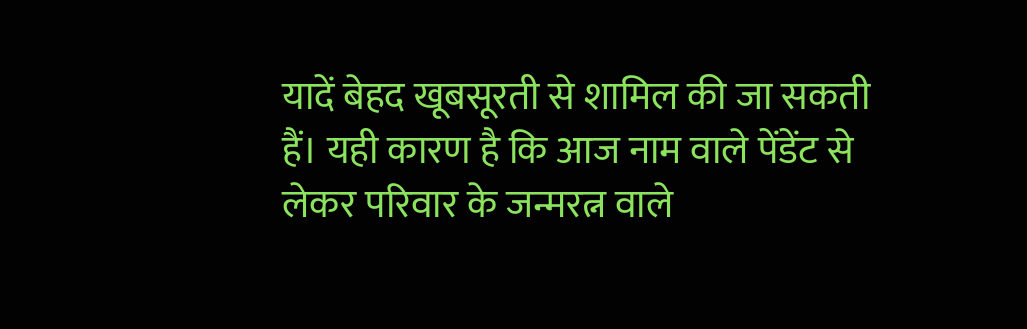यादें बेहद खूबसूरती से शामिल की जा सकती हैं। यही कारण है कि आज नाम वाले पेंडेंट से लेकर परिवार के जन्मरत्न वाले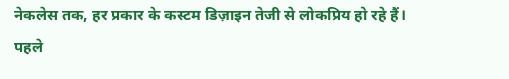नेकलेस तक, हर प्रकार के कस्टम डिज़ाइन तेजी से लोकप्रिय हो रहे हैं।
पहले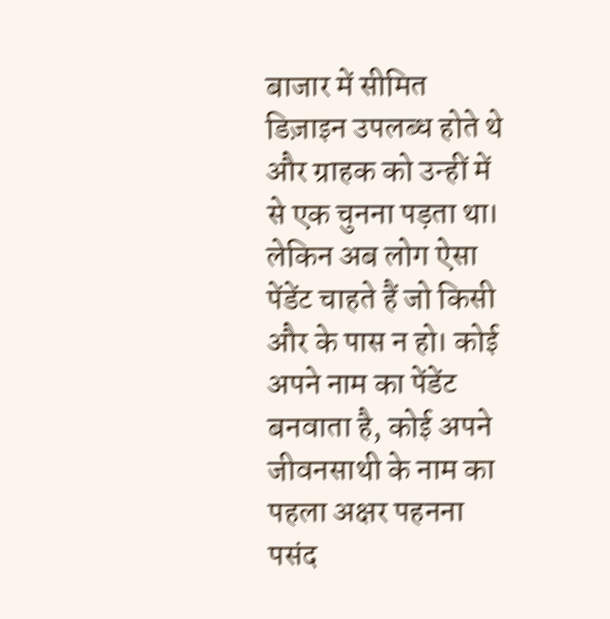बाजार में सीमित डिज़ाइन उपलब्ध होते थे और ग्राहक को उन्हीं में से एक चुनना पड़ता था। लेकिन अब लोग ऐसा पेंडेंट चाहते हैं जो किसी और के पास न हो। कोई अपने नाम का पेंडेंट बनवाता है, कोई अपने जीवनसाथी के नाम का पहला अक्षर पहनना पसंद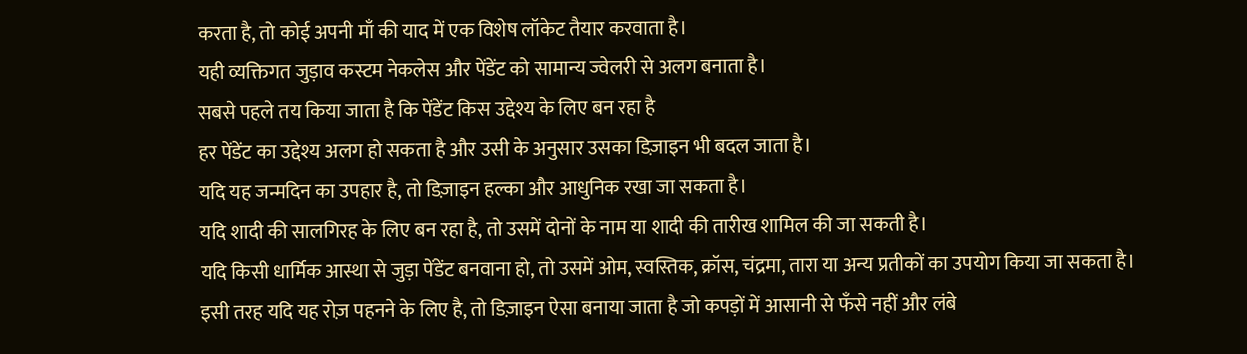करता है, तो कोई अपनी माँ की याद में एक विशेष लॉकेट तैयार करवाता है।
यही व्यक्तिगत जुड़ाव कस्टम नेकलेस और पेंडेंट को सामान्य ज्वेलरी से अलग बनाता है।
सबसे पहले तय किया जाता है कि पेंडेंट किस उद्देश्य के लिए बन रहा है
हर पेंडेंट का उद्देश्य अलग हो सकता है और उसी के अनुसार उसका डिज़ाइन भी बदल जाता है।
यदि यह जन्मदिन का उपहार है, तो डिज़ाइन हल्का और आधुनिक रखा जा सकता है।
यदि शादी की सालगिरह के लिए बन रहा है, तो उसमें दोनों के नाम या शादी की तारीख शामिल की जा सकती है।
यदि किसी धार्मिक आस्था से जुड़ा पेंडेंट बनवाना हो, तो उसमें ओम, स्वस्तिक, क्रॉस, चंद्रमा, तारा या अन्य प्रतीकों का उपयोग किया जा सकता है।
इसी तरह यदि यह रोज़ पहनने के लिए है, तो डिज़ाइन ऐसा बनाया जाता है जो कपड़ों में आसानी से फँसे नहीं और लंबे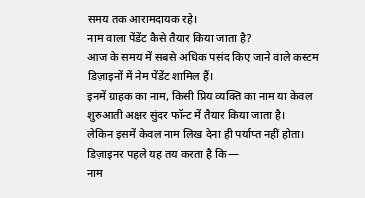समय तक आरामदायक रहे।
नाम वाला पेंडेंट कैसे तैयार किया जाता है?
आज के समय में सबसे अधिक पसंद किए जाने वाले कस्टम डिज़ाइनों में नेम पेंडेंट शामिल हैं।
इनमें ग्राहक का नाम, किसी प्रिय व्यक्ति का नाम या केवल शुरुआती अक्षर सुंदर फॉन्ट में तैयार किया जाता है।
लेकिन इसमें केवल नाम लिख देना ही पर्याप्त नहीं होता।
डिज़ाइनर पहले यह तय करता है कि—
नाम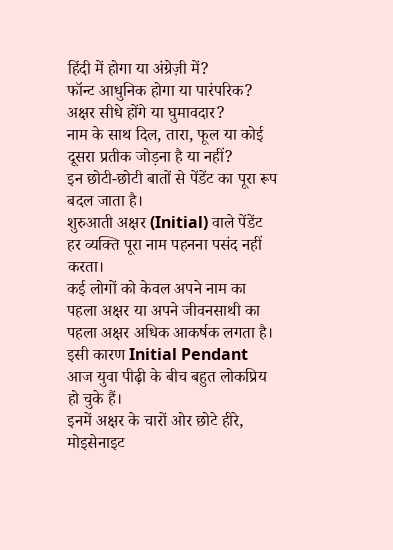हिंदी में होगा या अंग्रेज़ी में?
फॉन्ट आधुनिक होगा या पारंपरिक?
अक्षर सीधे होंगे या घुमावदार?
नाम के साथ दिल, तारा, फूल या कोई दूसरा प्रतीक जोड़ना है या नहीं?
इन छोटी-छोटी बातों से पेंडेंट का पूरा रूप बदल जाता है।
शुरुआती अक्षर (Initial) वाले पेंडेंट
हर व्यक्ति पूरा नाम पहनना पसंद नहीं करता।
कई लोगों को केवल अपने नाम का पहला अक्षर या अपने जीवनसाथी का पहला अक्षर अधिक आकर्षक लगता है।
इसी कारण Initial Pendant आज युवा पीढ़ी के बीच बहुत लोकप्रिय हो चुके हैं।
इनमें अक्षर के चारों ओर छोटे हीरे, मोइसेनाइट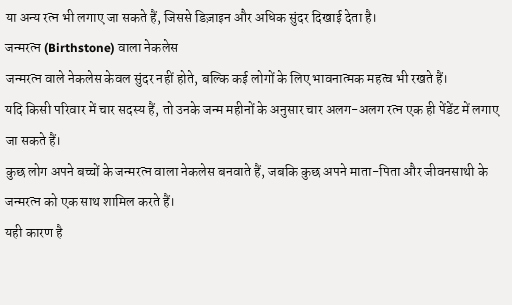या अन्य रत्न भी लगाए जा सकते हैं, जिससे डिज़ाइन और अधिक सुंदर दिखाई देता है।
जन्मरत्न (Birthstone) वाला नेकलेस
जन्मरत्न वाले नेकलेस केवल सुंदर नहीं होते, बल्कि कई लोगों के लिए भावनात्मक महत्व भी रखते हैं।
यदि किसी परिवार में चार सदस्य हैं, तो उनके जन्म महीनों के अनुसार चार अलग-अलग रत्न एक ही पेंडेंट में लगाए जा सकते हैं।
कुछ लोग अपने बच्चों के जन्मरत्न वाला नेकलेस बनवाते हैं, जबकि कुछ अपने माता-पिता और जीवनसाथी के जन्मरत्न को एक साथ शामिल करते हैं।
यही कारण है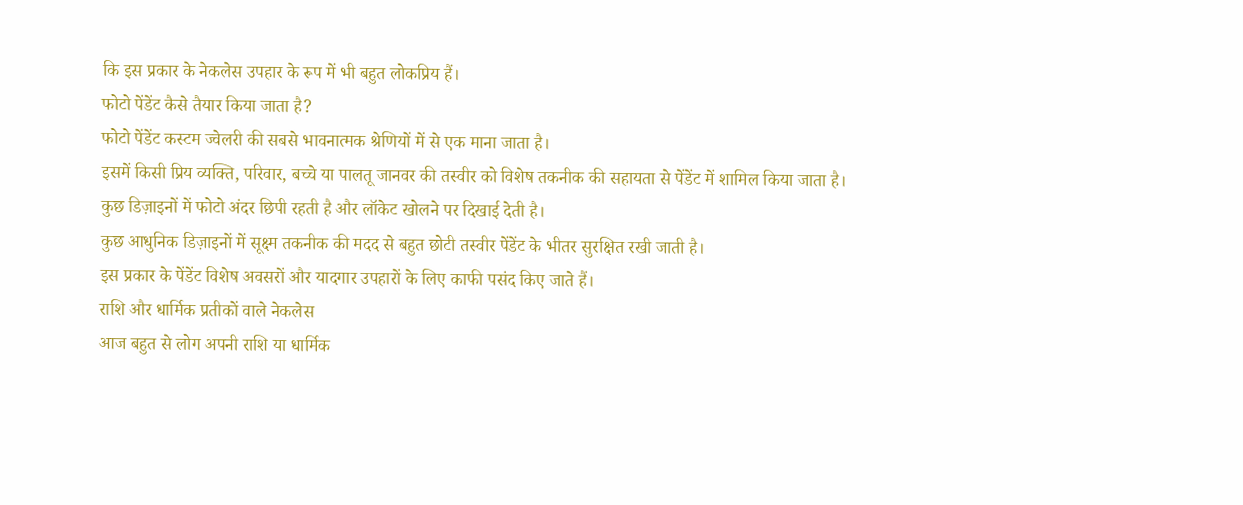कि इस प्रकार के नेकलेस उपहार के रूप में भी बहुत लोकप्रिय हैं।
फोटो पेंडेंट कैसे तैयार किया जाता है?
फोटो पेंडेंट कस्टम ज्वेलरी की सबसे भावनात्मक श्रेणियों में से एक माना जाता है।
इसमें किसी प्रिय व्यक्ति, परिवार, बच्चे या पालतू जानवर की तस्वीर को विशेष तकनीक की सहायता से पेंडेंट में शामिल किया जाता है।
कुछ डिज़ाइनों में फोटो अंदर छिपी रहती है और लॉकेट खोलने पर दिखाई देती है।
कुछ आधुनिक डिज़ाइनों में सूक्ष्म तकनीक की मदद से बहुत छोटी तस्वीर पेंडेंट के भीतर सुरक्षित रखी जाती है।
इस प्रकार के पेंडेंट विशेष अवसरों और यादगार उपहारों के लिए काफी पसंद किए जाते हैं।
राशि और धार्मिक प्रतीकों वाले नेकलेस
आज बहुत से लोग अपनी राशि या धार्मिक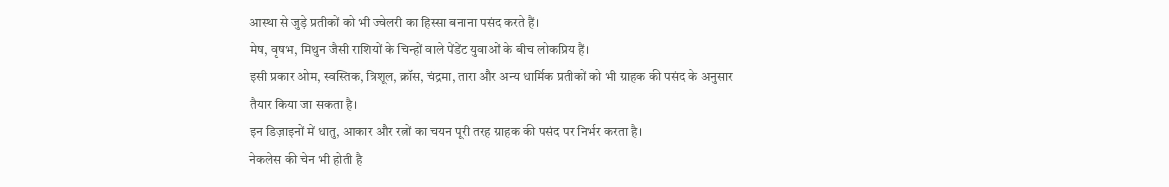आस्था से जुड़े प्रतीकों को भी ज्वेलरी का हिस्सा बनाना पसंद करते हैं।
मेष, वृषभ, मिथुन जैसी राशियों के चिन्हों वाले पेंडेंट युवाओं के बीच लोकप्रिय हैं।
इसी प्रकार ओम, स्वस्तिक, त्रिशूल, क्रॉस, चंद्रमा, तारा और अन्य धार्मिक प्रतीकों को भी ग्राहक की पसंद के अनुसार तैयार किया जा सकता है।
इन डिज़ाइनों में धातु, आकार और रत्नों का चयन पूरी तरह ग्राहक की पसंद पर निर्भर करता है।
नेकलेस की चेन भी होती है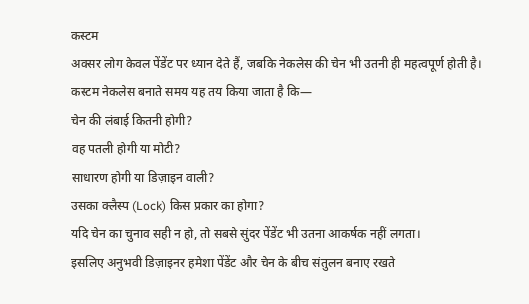कस्टम
अक्सर लोग केवल पेंडेंट पर ध्यान देते हैं, जबकि नेकलेस की चेन भी उतनी ही महत्वपूर्ण होती है।
कस्टम नेकलेस बनाते समय यह तय किया जाता है कि—
चेन की लंबाई कितनी होगी?
वह पतली होगी या मोटी?
साधारण होगी या डिज़ाइन वाली?
उसका क्लैस्प (Lock) किस प्रकार का होगा?
यदि चेन का चुनाव सही न हो, तो सबसे सुंदर पेंडेंट भी उतना आकर्षक नहीं लगता।
इसलिए अनुभवी डिज़ाइनर हमेशा पेंडेंट और चेन के बीच संतुलन बनाए रखते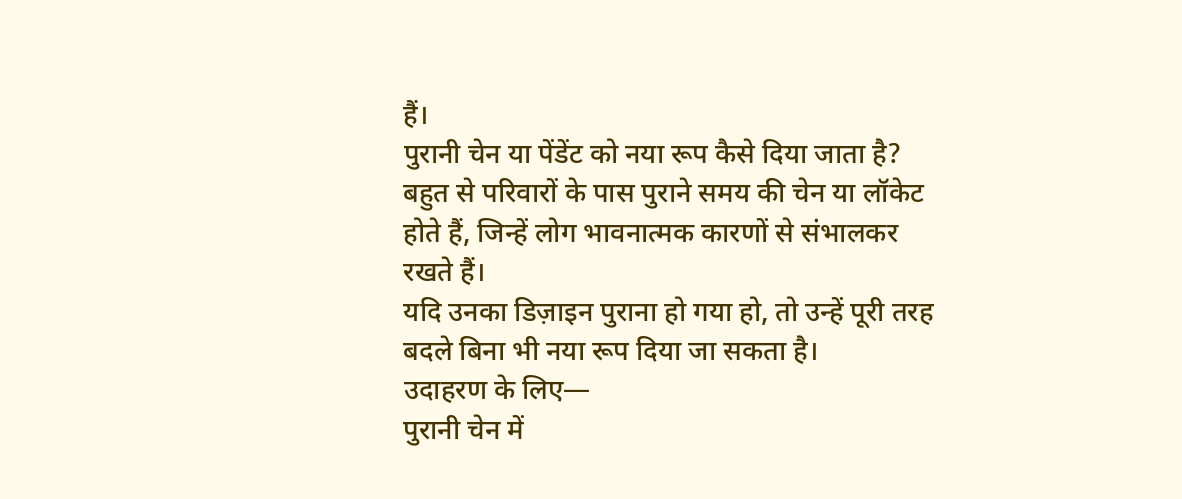हैं।
पुरानी चेन या पेंडेंट को नया रूप कैसे दिया जाता है?
बहुत से परिवारों के पास पुराने समय की चेन या लॉकेट होते हैं, जिन्हें लोग भावनात्मक कारणों से संभालकर रखते हैं।
यदि उनका डिज़ाइन पुराना हो गया हो, तो उन्हें पूरी तरह बदले बिना भी नया रूप दिया जा सकता है।
उदाहरण के लिए—
पुरानी चेन में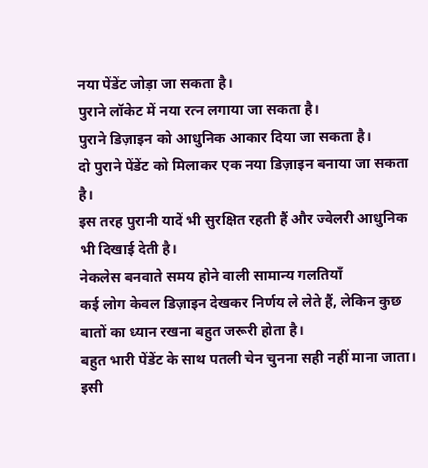नया पेंडेंट जोड़ा जा सकता है।
पुराने लॉकेट में नया रत्न लगाया जा सकता है।
पुराने डिज़ाइन को आधुनिक आकार दिया जा सकता है।
दो पुराने पेंडेंट को मिलाकर एक नया डिज़ाइन बनाया जा सकता है।
इस तरह पुरानी यादें भी सुरक्षित रहती हैं और ज्वेलरी आधुनिक भी दिखाई देती है।
नेकलेस बनवाते समय होने वाली सामान्य गलतियाँ
कई लोग केवल डिज़ाइन देखकर निर्णय ले लेते हैं, लेकिन कुछ बातों का ध्यान रखना बहुत जरूरी होता है।
बहुत भारी पेंडेंट के साथ पतली चेन चुनना सही नहीं माना जाता।
इसी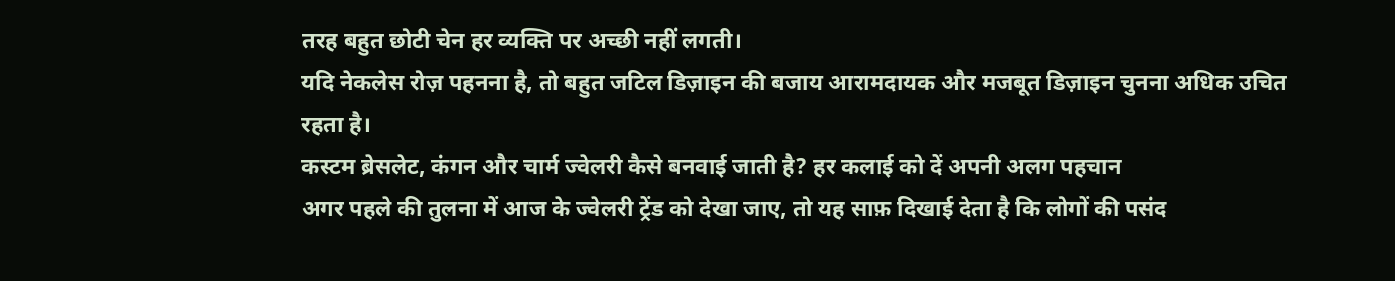तरह बहुत छोटी चेन हर व्यक्ति पर अच्छी नहीं लगती।
यदि नेकलेस रोज़ पहनना है, तो बहुत जटिल डिज़ाइन की बजाय आरामदायक और मजबूत डिज़ाइन चुनना अधिक उचित रहता है।
कस्टम ब्रेसलेट, कंगन और चार्म ज्वेलरी कैसे बनवाई जाती है? हर कलाई को दें अपनी अलग पहचान
अगर पहले की तुलना में आज के ज्वेलरी ट्रेंड को देखा जाए, तो यह साफ़ दिखाई देता है कि लोगों की पसंद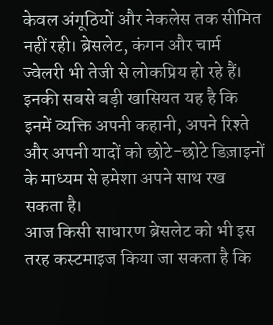केवल अंगूठियों और नेकलेस तक सीमित नहीं रही। ब्रेसलेट, कंगन और चार्म ज्वेलरी भी तेजी से लोकप्रिय हो रहे हैं। इनकी सबसे बड़ी खासियत यह है कि इनमें व्यक्ति अपनी कहानी, अपने रिश्ते और अपनी यादों को छोटे-छोटे डिज़ाइनों के माध्यम से हमेशा अपने साथ रख सकता है।
आज किसी साधारण ब्रेसलेट को भी इस तरह कस्टमाइज किया जा सकता है कि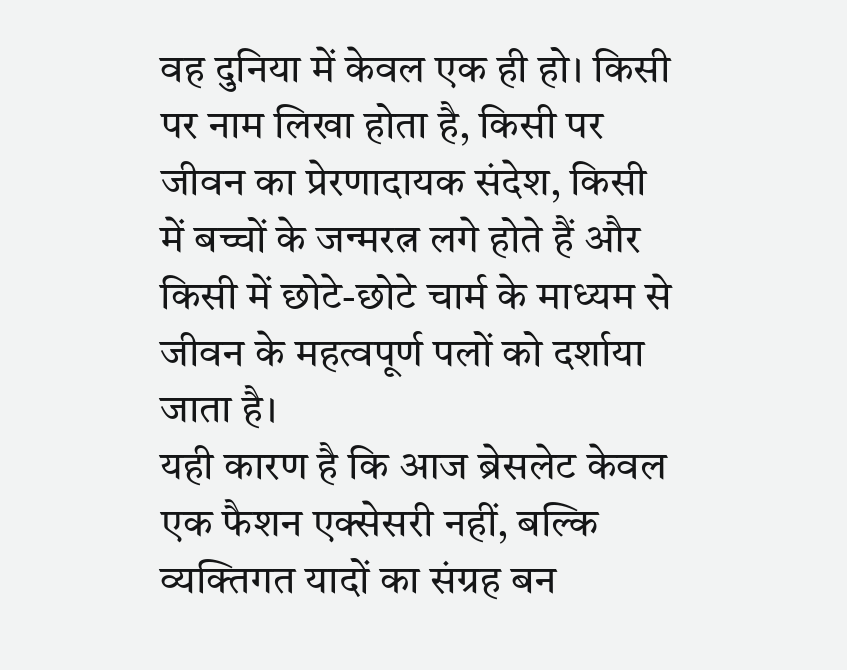वह दुनिया में केवल एक ही हो। किसी पर नाम लिखा होता है, किसी पर जीवन का प्रेरणादायक संदेश, किसी में बच्चों के जन्मरत्न लगे होते हैं और किसी में छोटे-छोटे चार्म के माध्यम से जीवन के महत्वपूर्ण पलों को दर्शाया जाता है।
यही कारण है कि आज ब्रेसलेट केवल एक फैशन एक्सेसरी नहीं, बल्कि व्यक्तिगत यादों का संग्रह बन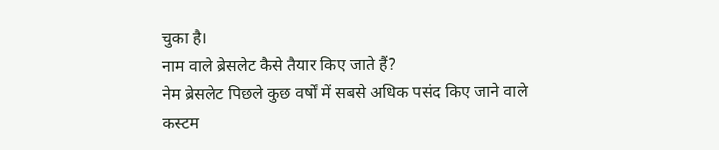चुका है।
नाम वाले ब्रेसलेट कैसे तैयार किए जाते हैं?
नेम ब्रेसलेट पिछले कुछ वर्षों में सबसे अधिक पसंद किए जाने वाले कस्टम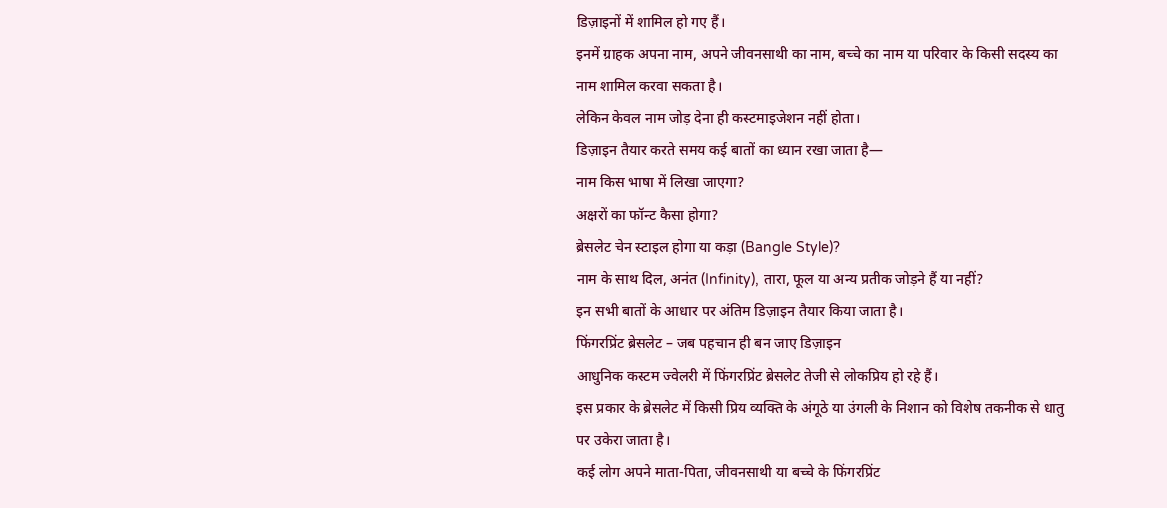डिज़ाइनों में शामिल हो गए हैं।
इनमें ग्राहक अपना नाम, अपने जीवनसाथी का नाम, बच्चे का नाम या परिवार के किसी सदस्य का नाम शामिल करवा सकता है।
लेकिन केवल नाम जोड़ देना ही कस्टमाइजेशन नहीं होता।
डिज़ाइन तैयार करते समय कई बातों का ध्यान रखा जाता है—
नाम किस भाषा में लिखा जाएगा?
अक्षरों का फॉन्ट कैसा होगा?
ब्रेसलेट चेन स्टाइल होगा या कड़ा (Bangle Style)?
नाम के साथ दिल, अनंत (Infinity), तारा, फूल या अन्य प्रतीक जोड़ने हैं या नहीं?
इन सभी बातों के आधार पर अंतिम डिज़ाइन तैयार किया जाता है।
फिंगरप्रिंट ब्रेसलेट – जब पहचान ही बन जाए डिज़ाइन
आधुनिक कस्टम ज्वेलरी में फिंगरप्रिंट ब्रेसलेट तेजी से लोकप्रिय हो रहे हैं।
इस प्रकार के ब्रेसलेट में किसी प्रिय व्यक्ति के अंगूठे या उंगली के निशान को विशेष तकनीक से धातु पर उकेरा जाता है।
कई लोग अपने माता-पिता, जीवनसाथी या बच्चे के फिंगरप्रिंट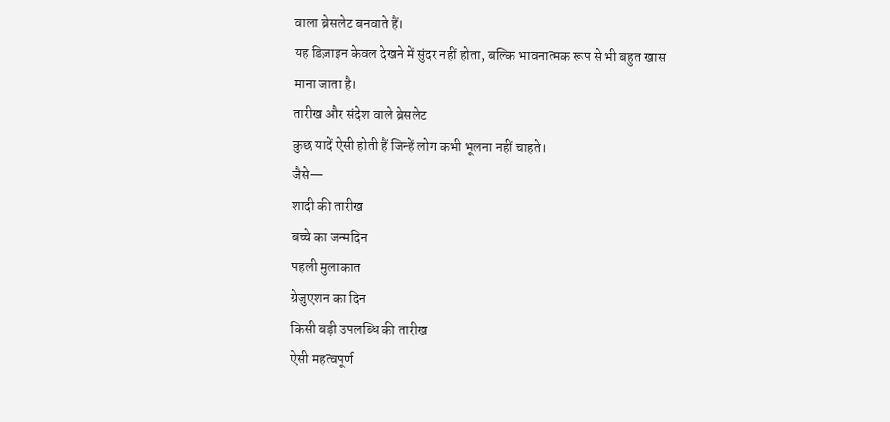वाला ब्रेसलेट बनवाते हैं।
यह डिज़ाइन केवल देखने में सुंदर नहीं होता, बल्कि भावनात्मक रूप से भी बहुत खास माना जाता है।
तारीख और संदेश वाले ब्रेसलेट
कुछ यादें ऐसी होती हैं जिन्हें लोग कभी भूलना नहीं चाहते।
जैसे—
शादी की तारीख
बच्चे का जन्मदिन
पहली मुलाकात
ग्रेजुएशन का दिन
किसी बड़ी उपलब्धि की तारीख
ऐसी महत्वपूर्ण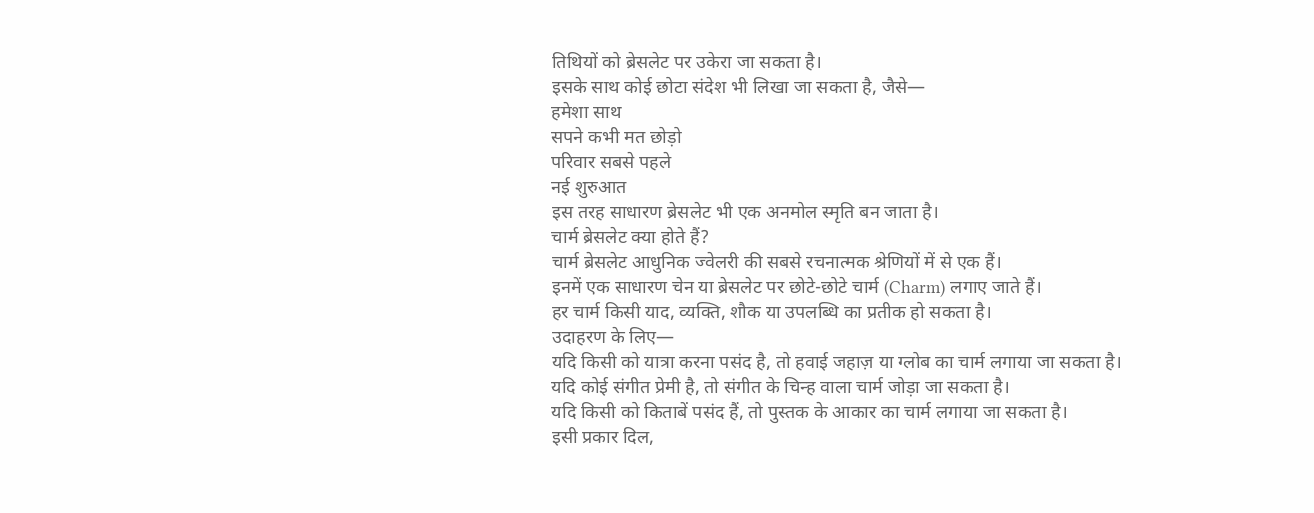तिथियों को ब्रेसलेट पर उकेरा जा सकता है।
इसके साथ कोई छोटा संदेश भी लिखा जा सकता है, जैसे—
हमेशा साथ
सपने कभी मत छोड़ो
परिवार सबसे पहले
नई शुरुआत
इस तरह साधारण ब्रेसलेट भी एक अनमोल स्मृति बन जाता है।
चार्म ब्रेसलेट क्या होते हैं?
चार्म ब्रेसलेट आधुनिक ज्वेलरी की सबसे रचनात्मक श्रेणियों में से एक हैं।
इनमें एक साधारण चेन या ब्रेसलेट पर छोटे-छोटे चार्म (Charm) लगाए जाते हैं।
हर चार्म किसी याद, व्यक्ति, शौक या उपलब्धि का प्रतीक हो सकता है।
उदाहरण के लिए—
यदि किसी को यात्रा करना पसंद है, तो हवाई जहाज़ या ग्लोब का चार्म लगाया जा सकता है।
यदि कोई संगीत प्रेमी है, तो संगीत के चिन्ह वाला चार्म जोड़ा जा सकता है।
यदि किसी को किताबें पसंद हैं, तो पुस्तक के आकार का चार्म लगाया जा सकता है।
इसी प्रकार दिल,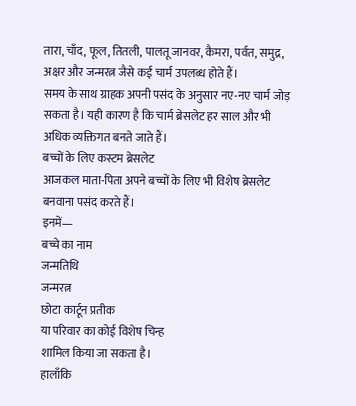तारा, चाँद, फूल, तितली, पालतू जानवर, कैमरा, पर्वत, समुद्र, अक्षर और जन्मरत्न जैसे कई चार्म उपलब्ध होते हैं।
समय के साथ ग्राहक अपनी पसंद के अनुसार नए-नए चार्म जोड़ सकता है। यही कारण है कि चार्म ब्रेसलेट हर साल और भी अधिक व्यक्तिगत बनते जाते हैं।
बच्चों के लिए कस्टम ब्रेसलेट
आजकल माता-पिता अपने बच्चों के लिए भी विशेष ब्रेसलेट बनवाना पसंद करते हैं।
इनमें—
बच्चे का नाम
जन्मतिथि
जन्मरत्न
छोटा कार्टून प्रतीक
या परिवार का कोई विशेष चिन्ह
शामिल किया जा सकता है।
हालाँकि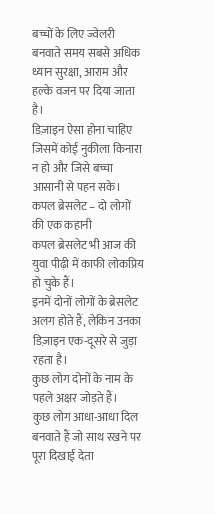बच्चों के लिए ज्वेलरी बनवाते समय सबसे अधिक ध्यान सुरक्षा, आराम और हल्के वजन पर दिया जाता है।
डिज़ाइन ऐसा होना चाहिए जिसमें कोई नुकीला किनारा न हो और जिसे बच्चा आसानी से पहन सके।
कपल ब्रेसलेट – दो लोगों की एक कहानी
कपल ब्रेसलेट भी आज की युवा पीढ़ी में काफी लोकप्रिय हो चुके हैं।
इनमें दोनों लोगों के ब्रेसलेट अलग होते हैं, लेकिन उनका डिज़ाइन एक-दूसरे से जुड़ा रहता है।
कुछ लोग दोनों के नाम के पहले अक्षर जोड़ते हैं।
कुछ लोग आधा-आधा दिल बनवाते हैं जो साथ रखने पर पूरा दिखाई देता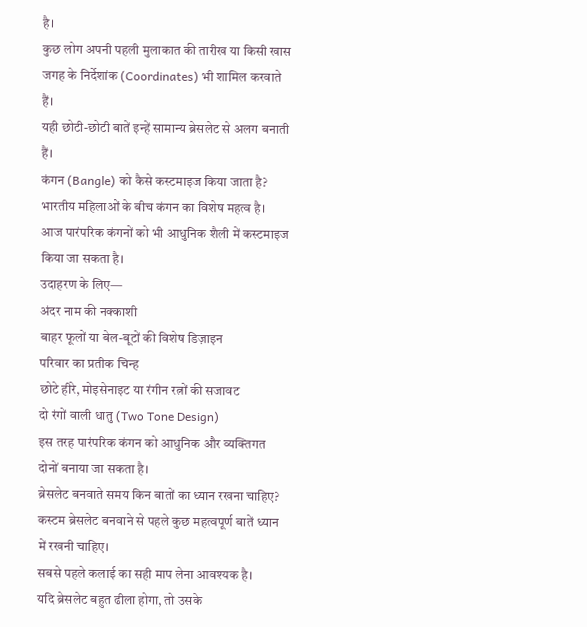है।
कुछ लोग अपनी पहली मुलाकात की तारीख या किसी खास जगह के निर्देशांक (Coordinates) भी शामिल करवाते हैं।
यही छोटी-छोटी बातें इन्हें सामान्य ब्रेसलेट से अलग बनाती हैं।
कंगन (Bangle) को कैसे कस्टमाइज किया जाता है?
भारतीय महिलाओं के बीच कंगन का विशेष महत्व है।
आज पारंपरिक कंगनों को भी आधुनिक शैली में कस्टमाइज किया जा सकता है।
उदाहरण के लिए—
अंदर नाम की नक्काशी
बाहर फूलों या बेल-बूटों की विशेष डिज़ाइन
परिवार का प्रतीक चिन्ह
छोटे हीरे, मोइसेनाइट या रंगीन रत्नों की सजावट
दो रंगों वाली धातु (Two Tone Design)
इस तरह पारंपरिक कंगन को आधुनिक और व्यक्तिगत दोनों बनाया जा सकता है।
ब्रेसलेट बनवाते समय किन बातों का ध्यान रखना चाहिए?
कस्टम ब्रेसलेट बनवाने से पहले कुछ महत्वपूर्ण बातें ध्यान में रखनी चाहिए।
सबसे पहले कलाई का सही माप लेना आवश्यक है।
यदि ब्रेसलेट बहुत ढीला होगा, तो उसके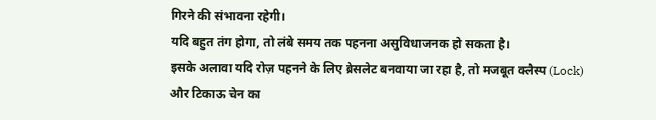गिरने की संभावना रहेगी।
यदि बहुत तंग होगा, तो लंबे समय तक पहनना असुविधाजनक हो सकता है।
इसके अलावा यदि रोज़ पहनने के लिए ब्रेसलेट बनवाया जा रहा है, तो मजबूत क्लैस्प (Lock) और टिकाऊ चेन का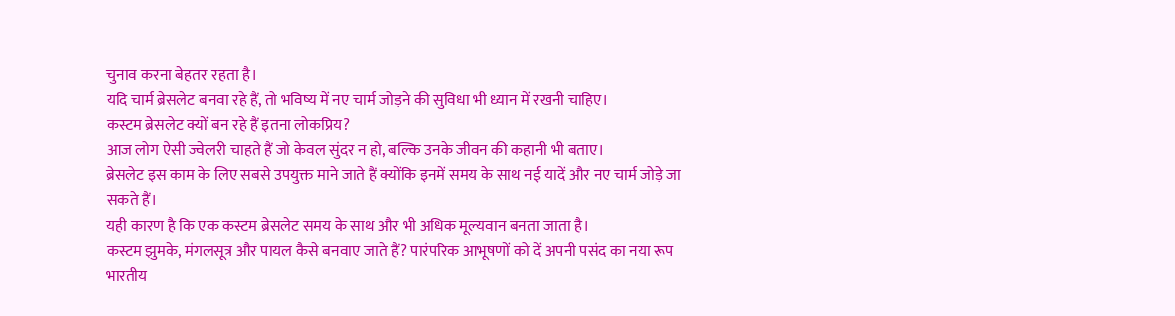चुनाव करना बेहतर रहता है।
यदि चार्म ब्रेसलेट बनवा रहे हैं, तो भविष्य में नए चार्म जोड़ने की सुविधा भी ध्यान में रखनी चाहिए।
कस्टम ब्रेसलेट क्यों बन रहे हैं इतना लोकप्रिय?
आज लोग ऐसी ज्वेलरी चाहते हैं जो केवल सुंदर न हो, बल्कि उनके जीवन की कहानी भी बताए।
ब्रेसलेट इस काम के लिए सबसे उपयुक्त माने जाते हैं क्योंकि इनमें समय के साथ नई यादें और नए चार्म जोड़े जा सकते हैं।
यही कारण है कि एक कस्टम ब्रेसलेट समय के साथ और भी अधिक मूल्यवान बनता जाता है।
कस्टम झुमके, मंगलसूत्र और पायल कैसे बनवाए जाते हैं? पारंपरिक आभूषणों को दें अपनी पसंद का नया रूप
भारतीय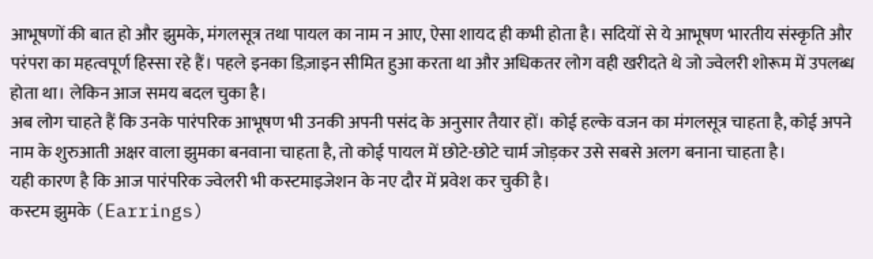आभूषणों की बात हो और झुमके, मंगलसूत्र तथा पायल का नाम न आए, ऐसा शायद ही कभी होता है। सदियों से ये आभूषण भारतीय संस्कृति और परंपरा का महत्वपूर्ण हिस्सा रहे हैं। पहले इनका डिज़ाइन सीमित हुआ करता था और अधिकतर लोग वही खरीदते थे जो ज्वेलरी शोरूम में उपलब्ध होता था। लेकिन आज समय बदल चुका है।
अब लोग चाहते हैं कि उनके पारंपरिक आभूषण भी उनकी अपनी पसंद के अनुसार तैयार हों। कोई हल्के वजन का मंगलसूत्र चाहता है, कोई अपने नाम के शुरुआती अक्षर वाला झुमका बनवाना चाहता है, तो कोई पायल में छोटे-छोटे चार्म जोड़कर उसे सबसे अलग बनाना चाहता है।
यही कारण है कि आज पारंपरिक ज्वेलरी भी कस्टमाइजेशन के नए दौर में प्रवेश कर चुकी है।
कस्टम झुमके (Earrings)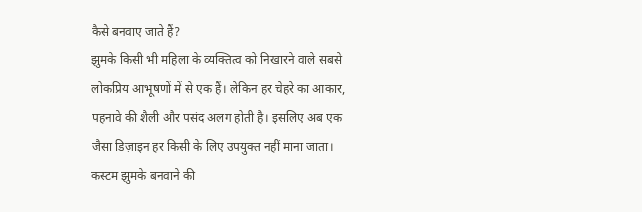कैसे बनवाए जाते हैं?
झुमके किसी भी महिला के व्यक्तित्व को निखारने वाले सबसे लोकप्रिय आभूषणों में से एक हैं। लेकिन हर चेहरे का आकार, पहनावे की शैली और पसंद अलग होती है। इसलिए अब एक जैसा डिज़ाइन हर किसी के लिए उपयुक्त नहीं माना जाता।
कस्टम झुमके बनवाने की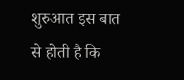शुरुआत इस बात से होती है कि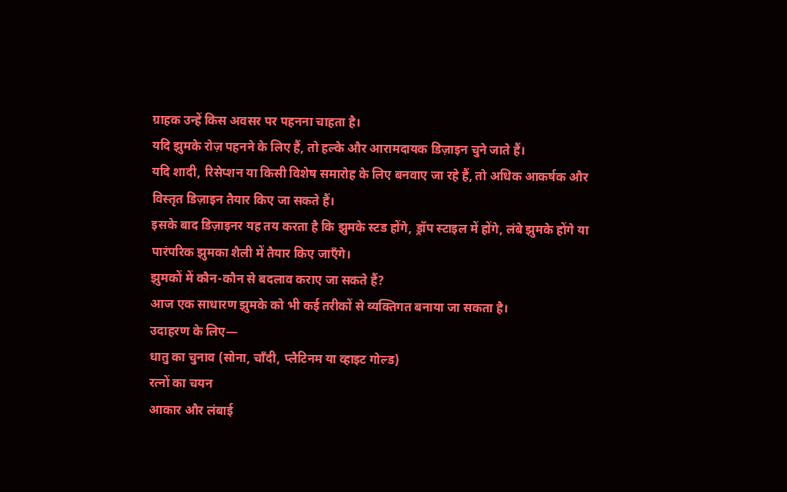ग्राहक उन्हें किस अवसर पर पहनना चाहता है।
यदि झुमके रोज़ पहनने के लिए हैं, तो हल्के और आरामदायक डिज़ाइन चुने जाते हैं।
यदि शादी, रिसेप्शन या किसी विशेष समारोह के लिए बनवाए जा रहे हैं, तो अधिक आकर्षक और विस्तृत डिज़ाइन तैयार किए जा सकते हैं।
इसके बाद डिज़ाइनर यह तय करता है कि झुमके स्टड होंगे, ड्रॉप स्टाइल में होंगे, लंबे झुमके होंगे या पारंपरिक झुमका शैली में तैयार किए जाएँगे।
झुमकों में कौन-कौन से बदलाव कराए जा सकते हैं?
आज एक साधारण झुमके को भी कई तरीकों से व्यक्तिगत बनाया जा सकता है।
उदाहरण के लिए—
धातु का चुनाव (सोना, चाँदी, प्लैटिनम या व्हाइट गोल्ड)
रत्नों का चयन
आकार और लंबाई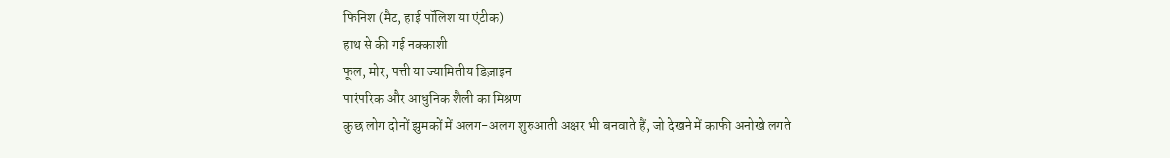फिनिश (मैट, हाई पॉलिश या एंटीक)
हाथ से की गई नक्काशी
फूल, मोर, पत्ती या ज्यामितीय डिज़ाइन
पारंपरिक और आधुनिक शैली का मिश्रण
कुछ लोग दोनों झुमकों में अलग-अलग शुरुआती अक्षर भी बनवाते हैं, जो देखने में काफी अनोखे लगते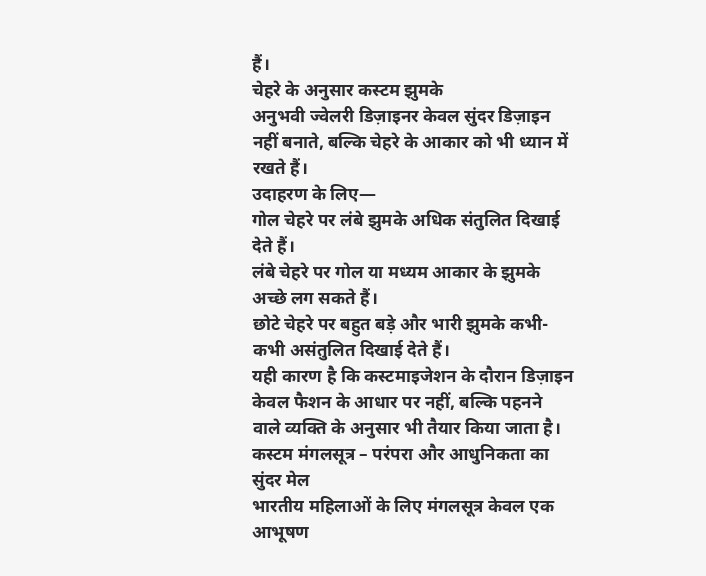हैं।
चेहरे के अनुसार कस्टम झुमके
अनुभवी ज्वेलरी डिज़ाइनर केवल सुंदर डिज़ाइन नहीं बनाते, बल्कि चेहरे के आकार को भी ध्यान में रखते हैं।
उदाहरण के लिए—
गोल चेहरे पर लंबे झुमके अधिक संतुलित दिखाई देते हैं।
लंबे चेहरे पर गोल या मध्यम आकार के झुमके अच्छे लग सकते हैं।
छोटे चेहरे पर बहुत बड़े और भारी झुमके कभी-कभी असंतुलित दिखाई देते हैं।
यही कारण है कि कस्टमाइजेशन के दौरान डिज़ाइन केवल फैशन के आधार पर नहीं, बल्कि पहनने वाले व्यक्ति के अनुसार भी तैयार किया जाता है।
कस्टम मंगलसूत्र – परंपरा और आधुनिकता का सुंदर मेल
भारतीय महिलाओं के लिए मंगलसूत्र केवल एक आभूषण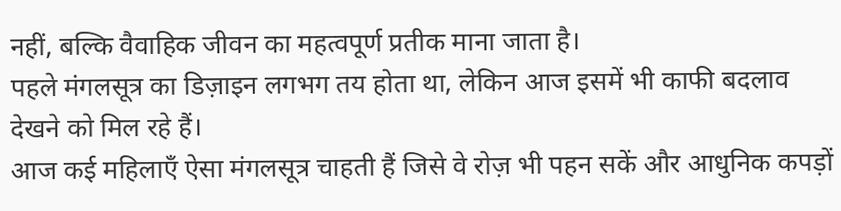नहीं, बल्कि वैवाहिक जीवन का महत्वपूर्ण प्रतीक माना जाता है।
पहले मंगलसूत्र का डिज़ाइन लगभग तय होता था, लेकिन आज इसमें भी काफी बदलाव देखने को मिल रहे हैं।
आज कई महिलाएँ ऐसा मंगलसूत्र चाहती हैं जिसे वे रोज़ भी पहन सकें और आधुनिक कपड़ों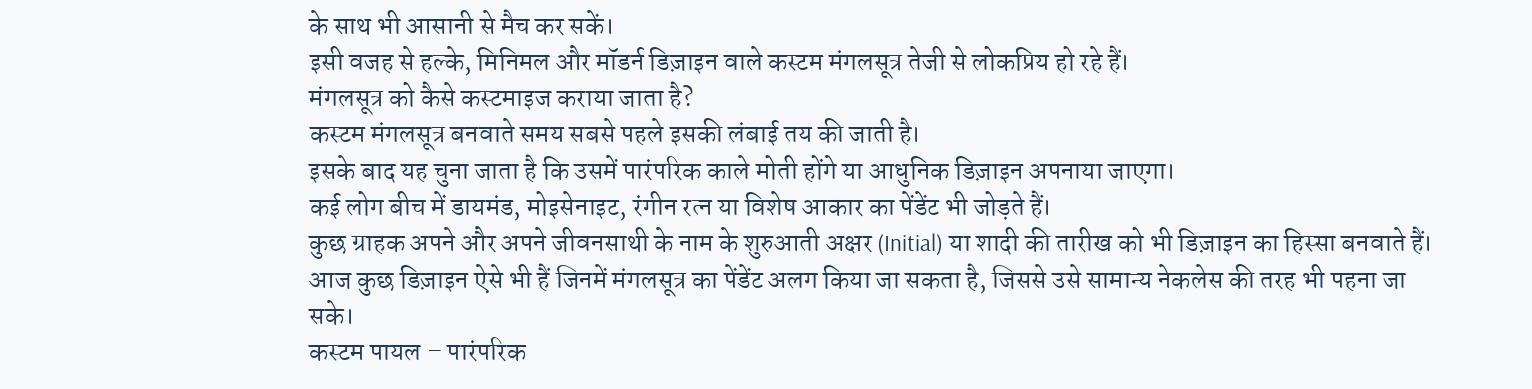के साथ भी आसानी से मैच कर सकें।
इसी वजह से हल्के, मिनिमल और मॉडर्न डिज़ाइन वाले कस्टम मंगलसूत्र तेजी से लोकप्रिय हो रहे हैं।
मंगलसूत्र को कैसे कस्टमाइज कराया जाता है?
कस्टम मंगलसूत्र बनवाते समय सबसे पहले इसकी लंबाई तय की जाती है।
इसके बाद यह चुना जाता है कि उसमें पारंपरिक काले मोती होंगे या आधुनिक डिज़ाइन अपनाया जाएगा।
कई लोग बीच में डायमंड, मोइसेनाइट, रंगीन रत्न या विशेष आकार का पेंडेंट भी जोड़ते हैं।
कुछ ग्राहक अपने और अपने जीवनसाथी के नाम के शुरुआती अक्षर (Initial) या शादी की तारीख को भी डिज़ाइन का हिस्सा बनवाते हैं।
आज कुछ डिज़ाइन ऐसे भी हैं जिनमें मंगलसूत्र का पेंडेंट अलग किया जा सकता है, जिससे उसे सामान्य नेकलेस की तरह भी पहना जा सके।
कस्टम पायल – पारंपरिक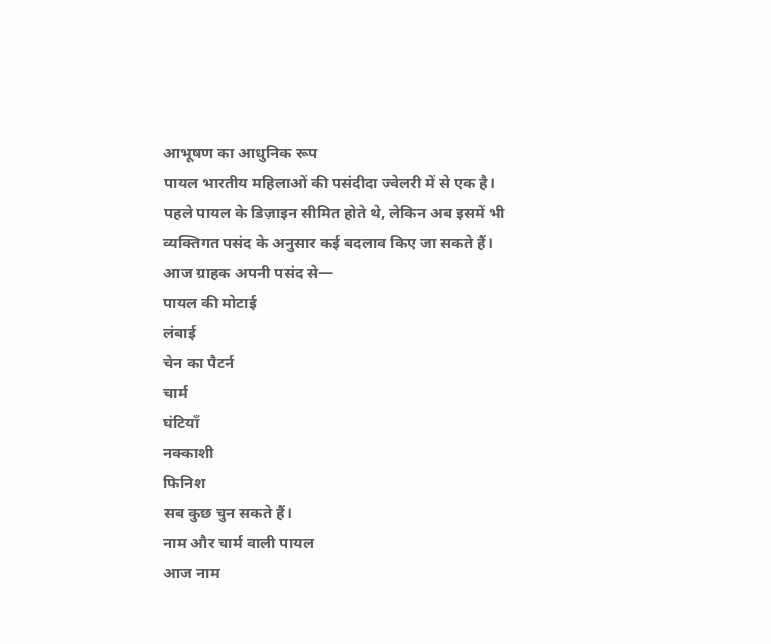आभूषण का आधुनिक रूप
पायल भारतीय महिलाओं की पसंदीदा ज्वेलरी में से एक है।
पहले पायल के डिज़ाइन सीमित होते थे, लेकिन अब इसमें भी व्यक्तिगत पसंद के अनुसार कई बदलाव किए जा सकते हैं।
आज ग्राहक अपनी पसंद से—
पायल की मोटाई
लंबाई
चेन का पैटर्न
चार्म
घंटियाँ
नक्काशी
फिनिश
सब कुछ चुन सकते हैं।
नाम और चार्म वाली पायल
आज नाम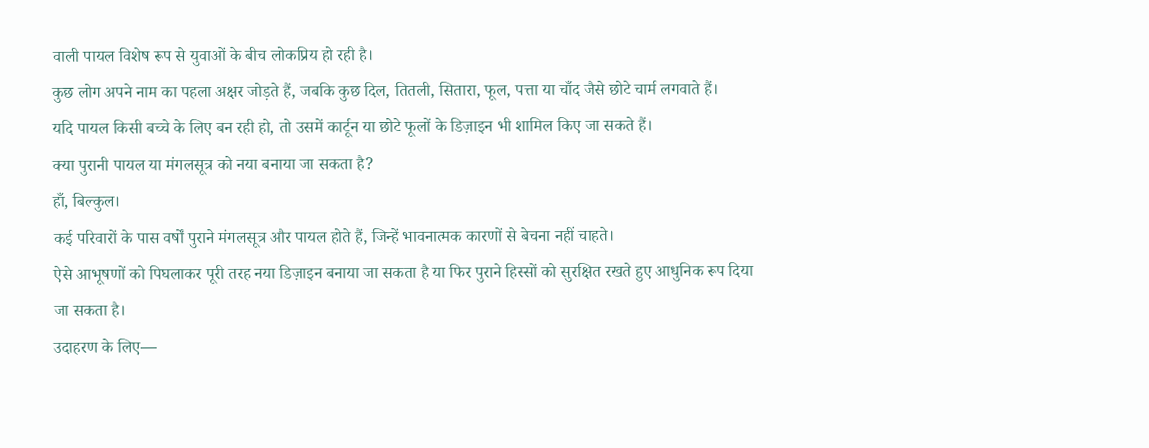वाली पायल विशेष रूप से युवाओं के बीच लोकप्रिय हो रही है।
कुछ लोग अपने नाम का पहला अक्षर जोड़ते हैं, जबकि कुछ दिल, तितली, सितारा, फूल, पत्ता या चाँद जैसे छोटे चार्म लगवाते हैं।
यदि पायल किसी बच्चे के लिए बन रही हो, तो उसमें कार्टून या छोटे फूलों के डिज़ाइन भी शामिल किए जा सकते हैं।
क्या पुरानी पायल या मंगलसूत्र को नया बनाया जा सकता है?
हाँ, बिल्कुल।
कई परिवारों के पास वर्षों पुराने मंगलसूत्र और पायल होते हैं, जिन्हें भावनात्मक कारणों से बेचना नहीं चाहते।
ऐसे आभूषणों को पिघलाकर पूरी तरह नया डिज़ाइन बनाया जा सकता है या फिर पुराने हिस्सों को सुरक्षित रखते हुए आधुनिक रूप दिया जा सकता है।
उदाहरण के लिए—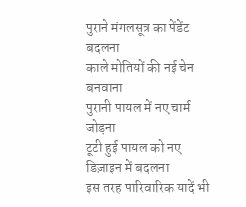पुराने मंगलसूत्र का पेंडेंट बदलना
काले मोतियों की नई चेन बनवाना
पुरानी पायल में नए चार्म जोड़ना
टूटी हुई पायल को नए डिज़ाइन में बदलना
इस तरह पारिवारिक यादें भी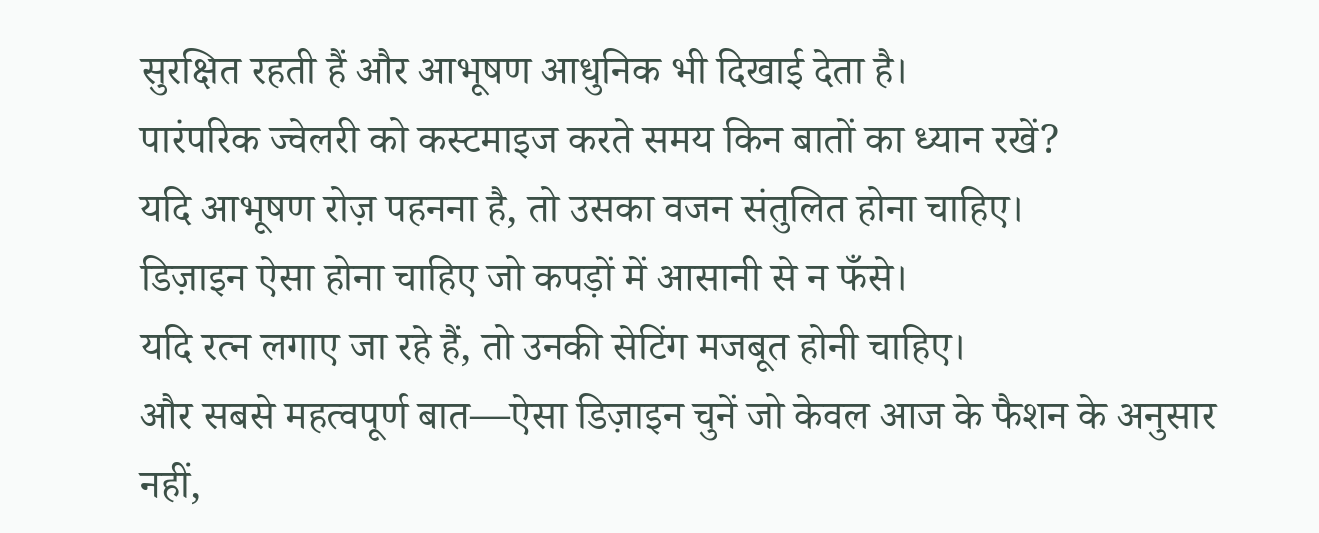सुरक्षित रहती हैं और आभूषण आधुनिक भी दिखाई देता है।
पारंपरिक ज्वेलरी को कस्टमाइज करते समय किन बातों का ध्यान रखें?
यदि आभूषण रोज़ पहनना है, तो उसका वजन संतुलित होना चाहिए।
डिज़ाइन ऐसा होना चाहिए जो कपड़ों में आसानी से न फँसे।
यदि रत्न लगाए जा रहे हैं, तो उनकी सेटिंग मजबूत होनी चाहिए।
और सबसे महत्वपूर्ण बात—ऐसा डिज़ाइन चुनें जो केवल आज के फैशन के अनुसार नहीं,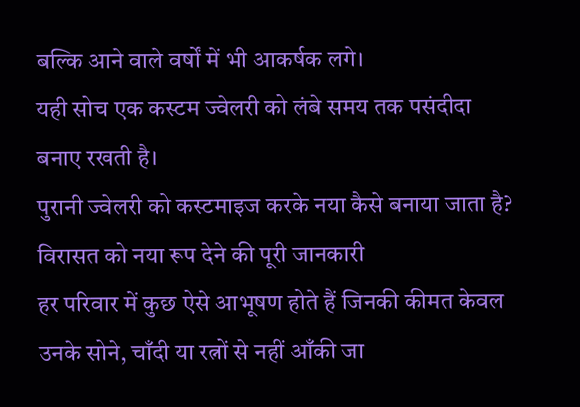बल्कि आने वाले वर्षों में भी आकर्षक लगे।
यही सोच एक कस्टम ज्वेलरी को लंबे समय तक पसंदीदा बनाए रखती है।
पुरानी ज्वेलरी को कस्टमाइज करके नया कैसे बनाया जाता है? विरासत को नया रूप देने की पूरी जानकारी
हर परिवार में कुछ ऐसे आभूषण होते हैं जिनकी कीमत केवल उनके सोने, चाँदी या रत्नों से नहीं आँकी जा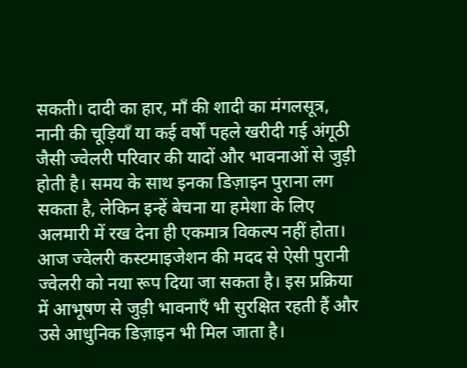सकती। दादी का हार, माँ की शादी का मंगलसूत्र, नानी की चूड़ियाँ या कई वर्षों पहले खरीदी गई अंगूठी जैसी ज्वेलरी परिवार की यादों और भावनाओं से जुड़ी होती है। समय के साथ इनका डिज़ाइन पुराना लग सकता है, लेकिन इन्हें बेचना या हमेशा के लिए अलमारी में रख देना ही एकमात्र विकल्प नहीं होता।
आज ज्वेलरी कस्टमाइजेशन की मदद से ऐसी पुरानी ज्वेलरी को नया रूप दिया जा सकता है। इस प्रक्रिया में आभूषण से जुड़ी भावनाएँ भी सुरक्षित रहती हैं और उसे आधुनिक डिज़ाइन भी मिल जाता है।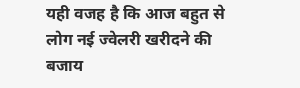यही वजह है कि आज बहुत से लोग नई ज्वेलरी खरीदने की बजाय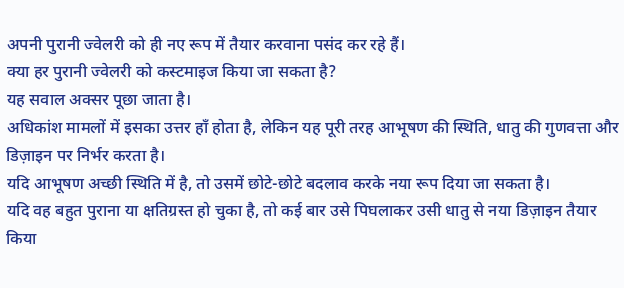अपनी पुरानी ज्वेलरी को ही नए रूप में तैयार करवाना पसंद कर रहे हैं।
क्या हर पुरानी ज्वेलरी को कस्टमाइज किया जा सकता है?
यह सवाल अक्सर पूछा जाता है।
अधिकांश मामलों में इसका उत्तर हाँ होता है, लेकिन यह पूरी तरह आभूषण की स्थिति, धातु की गुणवत्ता और डिज़ाइन पर निर्भर करता है।
यदि आभूषण अच्छी स्थिति में है, तो उसमें छोटे-छोटे बदलाव करके नया रूप दिया जा सकता है।
यदि वह बहुत पुराना या क्षतिग्रस्त हो चुका है, तो कई बार उसे पिघलाकर उसी धातु से नया डिज़ाइन तैयार किया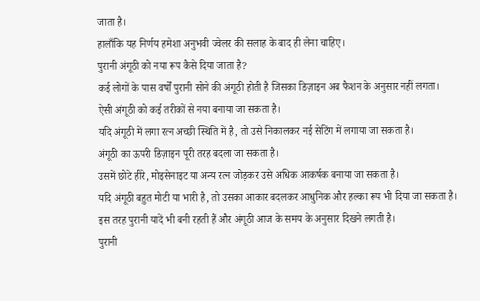जाता है।
हालाँकि यह निर्णय हमेशा अनुभवी ज्वेलर की सलाह के बाद ही लेना चाहिए।
पुरानी अंगूठी को नया रूप कैसे दिया जाता है?
कई लोगों के पास वर्षों पुरानी सोने की अंगूठी होती है जिसका डिज़ाइन अब फैशन के अनुसार नहीं लगता।
ऐसी अंगूठी को कई तरीकों से नया बनाया जा सकता है।
यदि अंगूठी में लगा रत्न अच्छी स्थिति में है, तो उसे निकालकर नई सेटिंग में लगाया जा सकता है।
अंगूठी का ऊपरी डिज़ाइन पूरी तरह बदला जा सकता है।
उसमें छोटे हीरे, मोइसेनाइट या अन्य रत्न जोड़कर उसे अधिक आकर्षक बनाया जा सकता है।
यदि अंगूठी बहुत मोटी या भारी है, तो उसका आकार बदलकर आधुनिक और हल्का रूप भी दिया जा सकता है।
इस तरह पुरानी यादें भी बनी रहती हैं और अंगूठी आज के समय के अनुसार दिखने लगती है।
पुरानी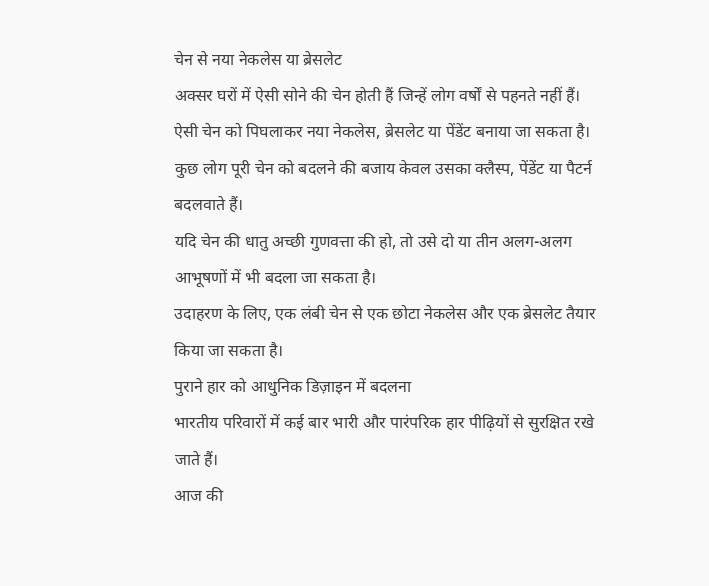चेन से नया नेकलेस या ब्रेसलेट
अक्सर घरों में ऐसी सोने की चेन होती हैं जिन्हें लोग वर्षों से पहनते नहीं हैं।
ऐसी चेन को पिघलाकर नया नेकलेस, ब्रेसलेट या पेंडेंट बनाया जा सकता है।
कुछ लोग पूरी चेन को बदलने की बजाय केवल उसका क्लैस्प, पेंडेंट या पैटर्न बदलवाते हैं।
यदि चेन की धातु अच्छी गुणवत्ता की हो, तो उसे दो या तीन अलग-अलग आभूषणों में भी बदला जा सकता है।
उदाहरण के लिए, एक लंबी चेन से एक छोटा नेकलेस और एक ब्रेसलेट तैयार किया जा सकता है।
पुराने हार को आधुनिक डिज़ाइन में बदलना
भारतीय परिवारों में कई बार भारी और पारंपरिक हार पीढ़ियों से सुरक्षित रखे जाते हैं।
आज की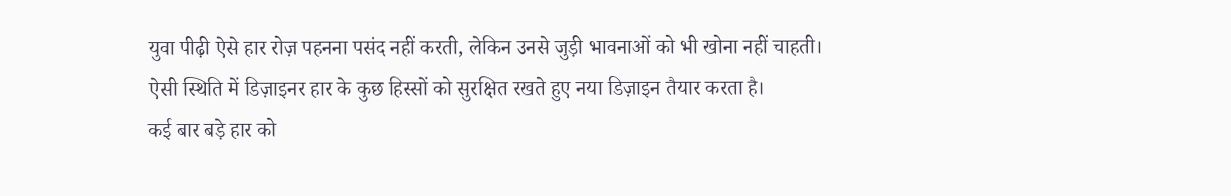युवा पीढ़ी ऐसे हार रोज़ पहनना पसंद नहीं करती, लेकिन उनसे जुड़ी भावनाओं को भी खोना नहीं चाहती।
ऐसी स्थिति में डिज़ाइनर हार के कुछ हिस्सों को सुरक्षित रखते हुए नया डिज़ाइन तैयार करता है।
कई बार बड़े हार को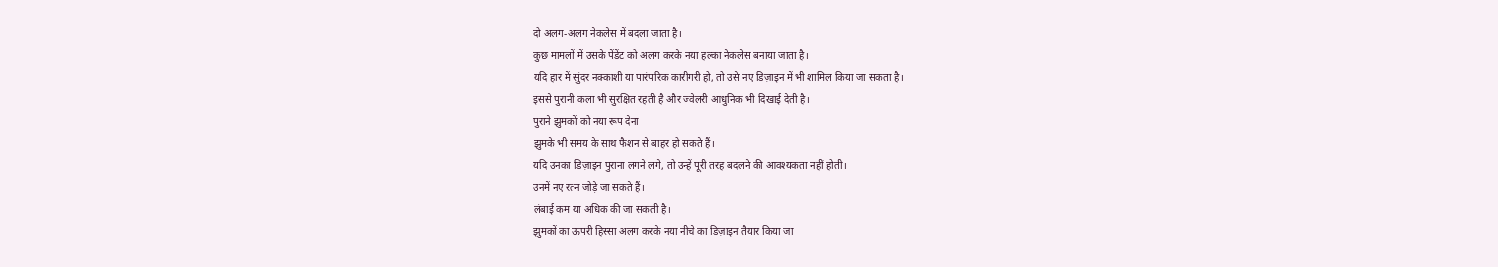दो अलग-अलग नेकलेस में बदला जाता है।
कुछ मामलों में उसके पेंडेंट को अलग करके नया हल्का नेकलेस बनाया जाता है।
यदि हार में सुंदर नक्काशी या पारंपरिक कारीगरी हो, तो उसे नए डिज़ाइन में भी शामिल किया जा सकता है।
इससे पुरानी कला भी सुरक्षित रहती है और ज्वेलरी आधुनिक भी दिखाई देती है।
पुराने झुमकों को नया रूप देना
झुमके भी समय के साथ फैशन से बाहर हो सकते हैं।
यदि उनका डिज़ाइन पुराना लगने लगे, तो उन्हें पूरी तरह बदलने की आवश्यकता नहीं होती।
उनमें नए रत्न जोड़े जा सकते हैं।
लंबाई कम या अधिक की जा सकती है।
झुमकों का ऊपरी हिस्सा अलग करके नया नीचे का डिज़ाइन तैयार किया जा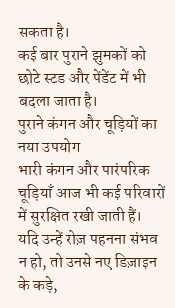सकता है।
कई बार पुराने झुमकों को छोटे स्टड और पेंडेंट में भी बदला जाता है।
पुराने कंगन और चूड़ियों का नया उपयोग
भारी कंगन और पारंपरिक चूड़ियाँ आज भी कई परिवारों में सुरक्षित रखी जाती हैं।
यदि उन्हें रोज़ पहनना संभव न हो, तो उनसे नए डिज़ाइन के कड़े,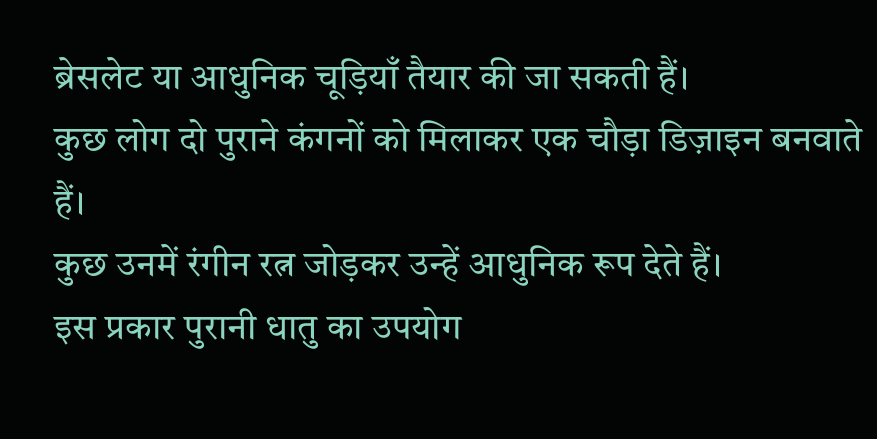ब्रेसलेट या आधुनिक चूड़ियाँ तैयार की जा सकती हैं।
कुछ लोग दो पुराने कंगनों को मिलाकर एक चौड़ा डिज़ाइन बनवाते हैं।
कुछ उनमें रंगीन रत्न जोड़कर उन्हें आधुनिक रूप देते हैं।
इस प्रकार पुरानी धातु का उपयोग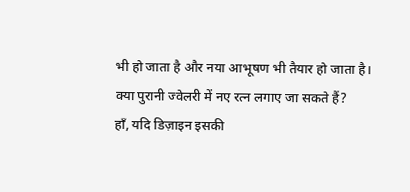भी हो जाता है और नया आभूषण भी तैयार हो जाता है।
क्या पुरानी ज्वेलरी में नए रत्न लगाए जा सकते हैं?
हाँ, यदि डिज़ाइन इसकी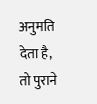अनुमति देता है, तो पुराने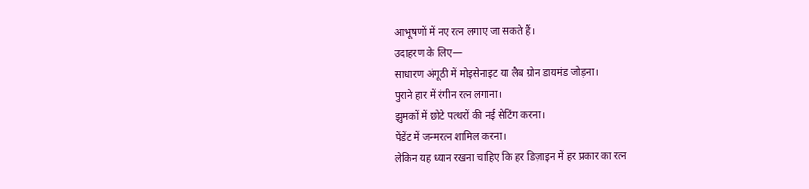आभूषणों में नए रत्न लगाए जा सकते हैं।
उदाहरण के लिए—
साधारण अंगूठी में मोइसेनाइट या लैब ग्रोन डायमंड जोड़ना।
पुराने हार में रंगीन रत्न लगाना।
झुमकों में छोटे पत्थरों की नई सेटिंग करना।
पेंडेंट में जन्मरत्न शामिल करना।
लेकिन यह ध्यान रखना चाहिए कि हर डिज़ाइन में हर प्रकार का रत्न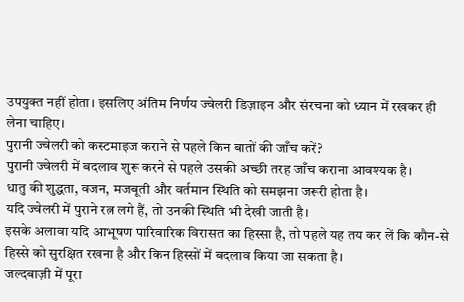उपयुक्त नहीं होता। इसलिए अंतिम निर्णय ज्वेलरी डिज़ाइन और संरचना को ध्यान में रखकर ही लेना चाहिए।
पुरानी ज्वेलरी को कस्टमाइज कराने से पहले किन बातों की जाँच करें?
पुरानी ज्वेलरी में बदलाव शुरू करने से पहले उसकी अच्छी तरह जाँच कराना आवश्यक है।
धातु की शुद्धता, वजन, मजबूती और वर्तमान स्थिति को समझना जरूरी होता है।
यदि ज्वेलरी में पुराने रत्न लगे हैं, तो उनकी स्थिति भी देखी जाती है।
इसके अलावा यदि आभूषण पारिवारिक विरासत का हिस्सा है, तो पहले यह तय कर लें कि कौन-से हिस्से को सुरक्षित रखना है और किन हिस्सों में बदलाव किया जा सकता है।
जल्दबाज़ी में पूरा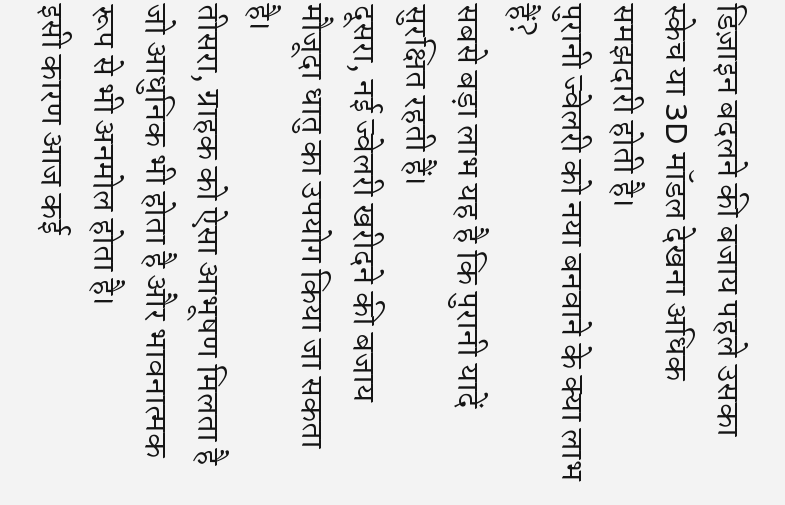डिज़ाइन बदलने की बजाय पहले उसका स्केच या 3D मॉडल देखना अधिक समझदारी होती है।
पुरानी ज्वेलरी को नया बनवाने के क्या लाभ हैं?
सबसे बड़ा लाभ यह है कि पुरानी यादें सुरक्षित रहती हैं।
दूसरा, नई ज्वेलरी खरीदने की बजाय मौजूदा धातु का उपयोग किया जा सकता है।
तीसरा, ग्राहक को ऐसा आभूषण मिलता है जो आधुनिक भी होता है और भावनात्मक रूप से भी अनमोल होता है।
इसी कारण आज कई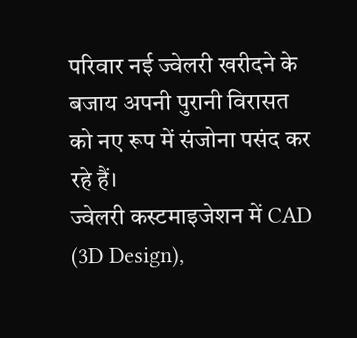परिवार नई ज्वेलरी खरीदने के बजाय अपनी पुरानी विरासत को नए रूप में संजोना पसंद कर रहे हैं।
ज्वेलरी कस्टमाइजेशन में CAD (3D Design),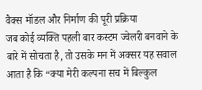वैक्स मॉडल और निर्माण की पूरी प्रक्रिया
जब कोई व्यक्ति पहली बार कस्टम ज्वेलरी बनवाने के बारे में सोचता है, तो उसके मन में अक्सर यह सवाल आता है कि “क्या मेरी कल्पना सच में बिल्कुल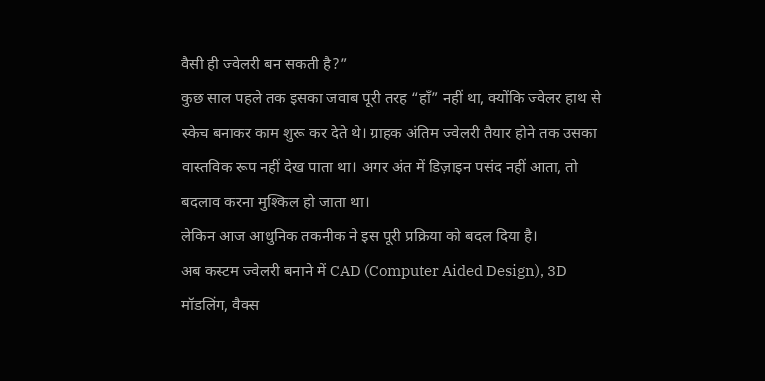वैसी ही ज्वेलरी बन सकती है?”
कुछ साल पहले तक इसका जवाब पूरी तरह “हाँ” नहीं था, क्योंकि ज्वेलर हाथ से स्केच बनाकर काम शुरू कर देते थे। ग्राहक अंतिम ज्वेलरी तैयार होने तक उसका वास्तविक रूप नहीं देख पाता था। अगर अंत में डिज़ाइन पसंद नहीं आता, तो बदलाव करना मुश्किल हो जाता था।
लेकिन आज आधुनिक तकनीक ने इस पूरी प्रक्रिया को बदल दिया है।
अब कस्टम ज्वेलरी बनाने में CAD (Computer Aided Design), 3D मॉडलिंग, वैक्स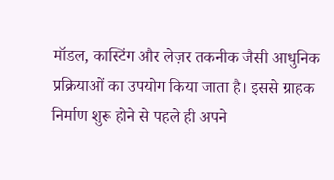मॉडल, कास्टिंग और लेज़र तकनीक जैसी आधुनिक प्रक्रियाओं का उपयोग किया जाता है। इससे ग्राहक निर्माण शुरू होने से पहले ही अपने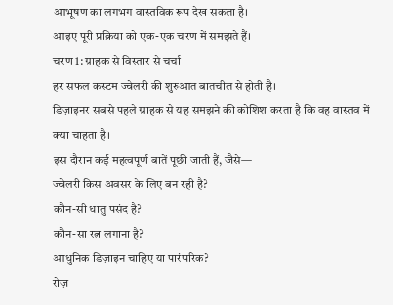आभूषण का लगभग वास्तविक रूप देख सकता है।
आइए पूरी प्रक्रिया को एक-एक चरण में समझते हैं।
चरण 1: ग्राहक से विस्तार से चर्चा
हर सफल कस्टम ज्वेलरी की शुरुआत बातचीत से होती है।
डिज़ाइनर सबसे पहले ग्राहक से यह समझने की कोशिश करता है कि वह वास्तव में क्या चाहता है।
इस दौरान कई महत्वपूर्ण बातें पूछी जाती हैं, जैसे—
ज्वेलरी किस अवसर के लिए बन रही है?
कौन-सी धातु पसंद है?
कौन-सा रत्न लगाना है?
आधुनिक डिज़ाइन चाहिए या पारंपरिक?
रोज़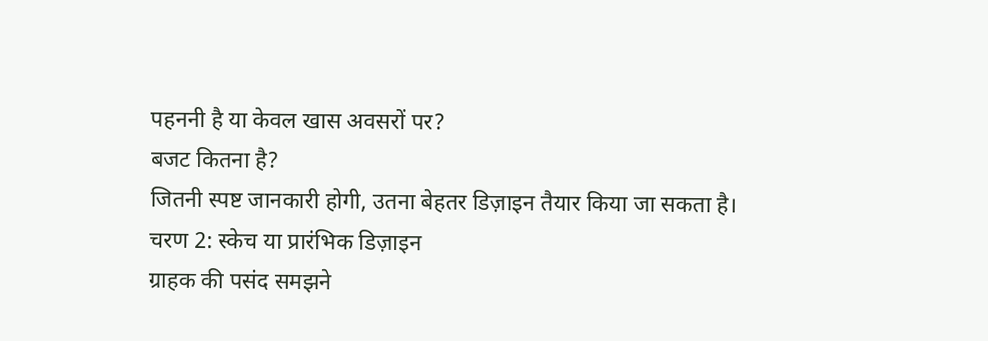पहननी है या केवल खास अवसरों पर?
बजट कितना है?
जितनी स्पष्ट जानकारी होगी, उतना बेहतर डिज़ाइन तैयार किया जा सकता है।
चरण 2: स्केच या प्रारंभिक डिज़ाइन
ग्राहक की पसंद समझने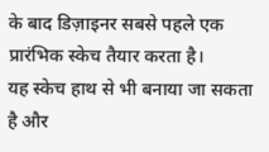के बाद डिज़ाइनर सबसे पहले एक प्रारंभिक स्केच तैयार करता है।
यह स्केच हाथ से भी बनाया जा सकता है और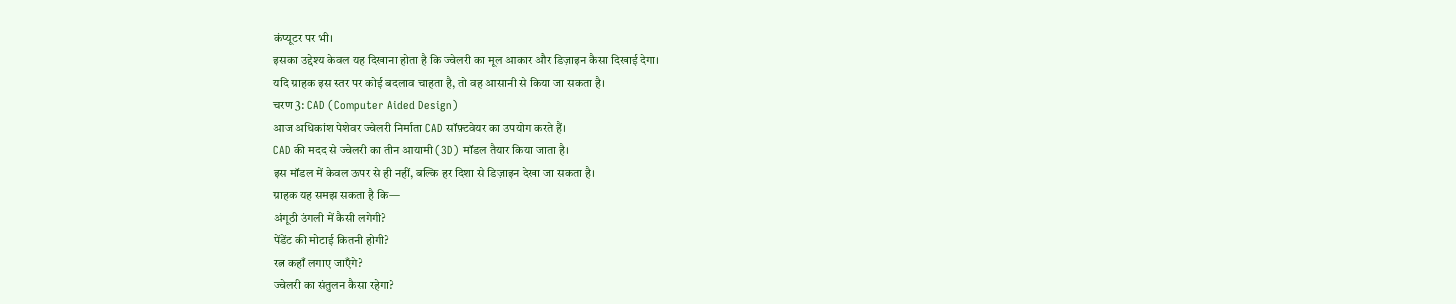कंप्यूटर पर भी।
इसका उद्देश्य केवल यह दिखाना होता है कि ज्वेलरी का मूल आकार और डिज़ाइन कैसा दिखाई देगा।
यदि ग्राहक इस स्तर पर कोई बदलाव चाहता है, तो वह आसानी से किया जा सकता है।
चरण 3: CAD (Computer Aided Design)
आज अधिकांश पेशेवर ज्वेलरी निर्माता CAD सॉफ़्टवेयर का उपयोग करते हैं।
CAD की मदद से ज्वेलरी का तीन आयामी (3D) मॉडल तैयार किया जाता है।
इस मॉडल में केवल ऊपर से ही नहीं, बल्कि हर दिशा से डिज़ाइन देखा जा सकता है।
ग्राहक यह समझ सकता है कि—
अंगूठी उंगली में कैसी लगेगी?
पेंडेंट की मोटाई कितनी होगी?
रत्न कहाँ लगाए जाएँगे?
ज्वेलरी का संतुलन कैसा रहेगा?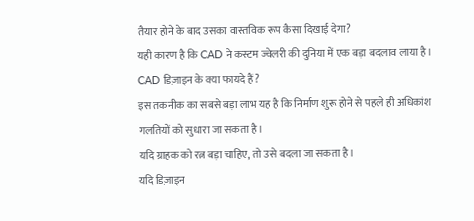तैयार होने के बाद उसका वास्तविक रूप कैसा दिखाई देगा?
यही कारण है कि CAD ने कस्टम ज्वेलरी की दुनिया में एक बड़ा बदलाव लाया है।
CAD डिज़ाइन के क्या फायदे हैं?
इस तकनीक का सबसे बड़ा लाभ यह है कि निर्माण शुरू होने से पहले ही अधिकांश गलतियों को सुधारा जा सकता है।
यदि ग्राहक को रत्न बड़ा चाहिए, तो उसे बदला जा सकता है।
यदि डिज़ाइन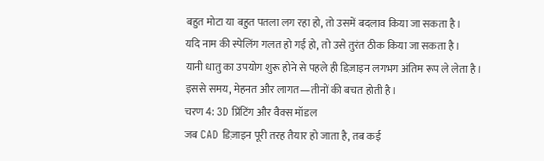बहुत मोटा या बहुत पतला लग रहा हो, तो उसमें बदलाव किया जा सकता है।
यदि नाम की स्पेलिंग गलत हो गई हो, तो उसे तुरंत ठीक किया जा सकता है।
यानी धातु का उपयोग शुरू होने से पहले ही डिज़ाइन लगभग अंतिम रूप ले लेता है।
इससे समय, मेहनत और लागत—तीनों की बचत होती है।
चरण 4: 3D प्रिंटिंग और वैक्स मॉडल
जब CAD डिज़ाइन पूरी तरह तैयार हो जाता है, तब कई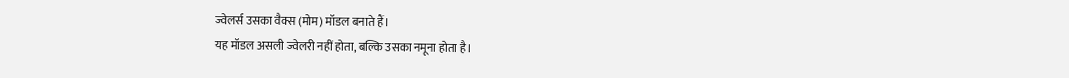ज्वेलर्स उसका वैक्स (मोम) मॉडल बनाते हैं।
यह मॉडल असली ज्वेलरी नहीं होता, बल्कि उसका नमूना होता है।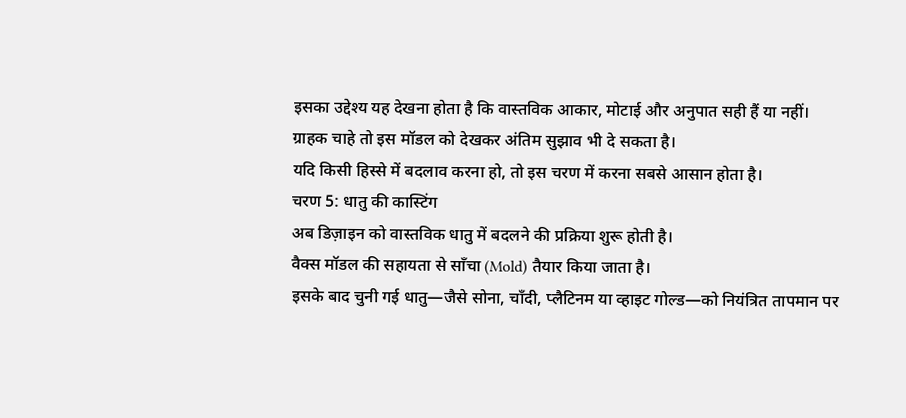इसका उद्देश्य यह देखना होता है कि वास्तविक आकार, मोटाई और अनुपात सही हैं या नहीं।
ग्राहक चाहे तो इस मॉडल को देखकर अंतिम सुझाव भी दे सकता है।
यदि किसी हिस्से में बदलाव करना हो, तो इस चरण में करना सबसे आसान होता है।
चरण 5: धातु की कास्टिंग
अब डिज़ाइन को वास्तविक धातु में बदलने की प्रक्रिया शुरू होती है।
वैक्स मॉडल की सहायता से साँचा (Mold) तैयार किया जाता है।
इसके बाद चुनी गई धातु—जैसे सोना, चाँदी, प्लैटिनम या व्हाइट गोल्ड—को नियंत्रित तापमान पर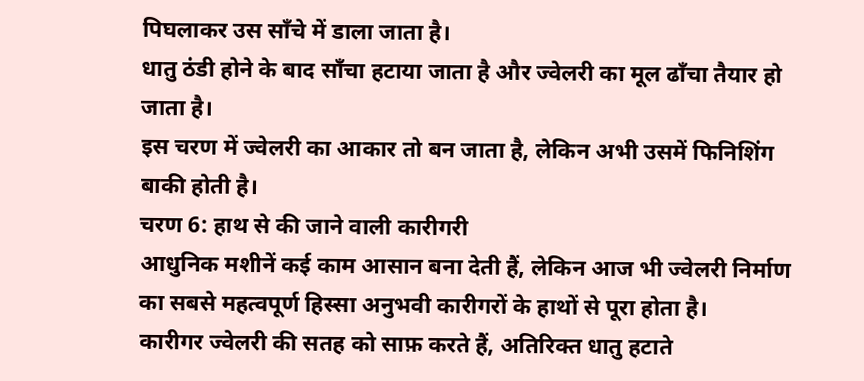पिघलाकर उस साँचे में डाला जाता है।
धातु ठंडी होने के बाद साँचा हटाया जाता है और ज्वेलरी का मूल ढाँचा तैयार हो जाता है।
इस चरण में ज्वेलरी का आकार तो बन जाता है, लेकिन अभी उसमें फिनिशिंग बाकी होती है।
चरण 6: हाथ से की जाने वाली कारीगरी
आधुनिक मशीनें कई काम आसान बना देती हैं, लेकिन आज भी ज्वेलरी निर्माण का सबसे महत्वपूर्ण हिस्सा अनुभवी कारीगरों के हाथों से पूरा होता है।
कारीगर ज्वेलरी की सतह को साफ़ करते हैं, अतिरिक्त धातु हटाते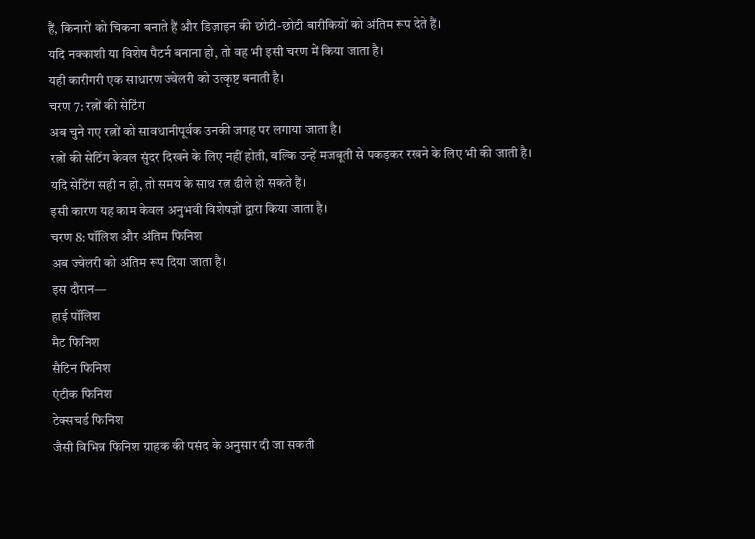हैं, किनारों को चिकना बनाते हैं और डिज़ाइन की छोटी-छोटी बारीकियों को अंतिम रूप देते हैं।
यदि नक्काशी या विशेष पैटर्न बनाना हो, तो वह भी इसी चरण में किया जाता है।
यही कारीगरी एक साधारण ज्वेलरी को उत्कृष्ट बनाती है।
चरण 7: रत्नों की सेटिंग
अब चुने गए रत्नों को सावधानीपूर्वक उनकी जगह पर लगाया जाता है।
रत्नों की सेटिंग केवल सुंदर दिखने के लिए नहीं होती, बल्कि उन्हें मजबूती से पकड़कर रखने के लिए भी की जाती है।
यदि सेटिंग सही न हो, तो समय के साथ रत्न ढीले हो सकते हैं।
इसी कारण यह काम केवल अनुभवी विशेषज्ञों द्वारा किया जाता है।
चरण 8: पॉलिश और अंतिम फिनिश
अब ज्वेलरी को अंतिम रूप दिया जाता है।
इस दौरान—
हाई पॉलिश
मैट फिनिश
सैटिन फिनिश
एंटीक फिनिश
टेक्सचर्ड फिनिश
जैसी विभिन्न फिनिश ग्राहक की पसंद के अनुसार दी जा सकती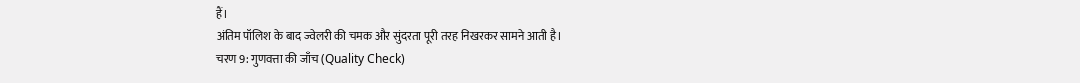हैं।
अंतिम पॉलिश के बाद ज्वेलरी की चमक और सुंदरता पूरी तरह निखरकर सामने आती है।
चरण 9: गुणवत्ता की जाँच (Quality Check)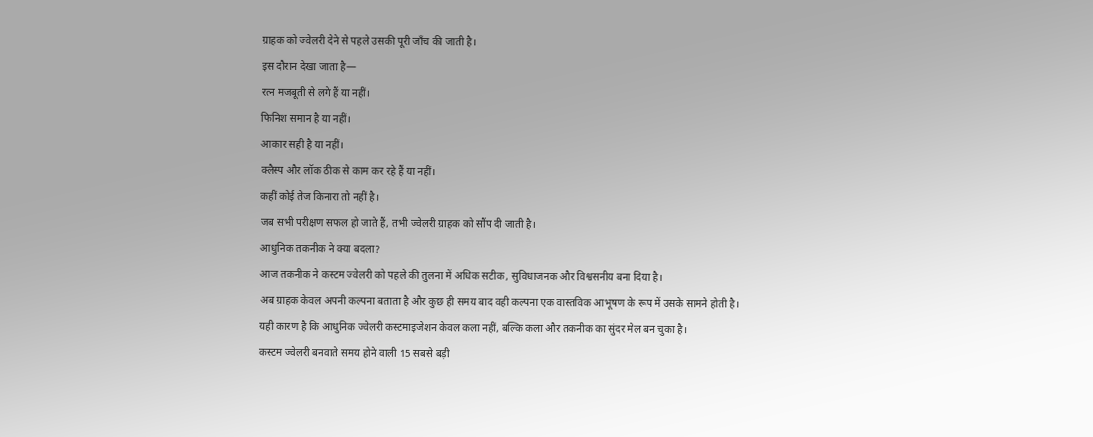ग्राहक को ज्वेलरी देने से पहले उसकी पूरी जाँच की जाती है।
इस दौरान देखा जाता है—
रत्न मजबूती से लगे हैं या नहीं।
फिनिश समान है या नहीं।
आकार सही है या नहीं।
क्लैस्प और लॉक ठीक से काम कर रहे हैं या नहीं।
कहीं कोई तेज किनारा तो नहीं है।
जब सभी परीक्षण सफल हो जाते हैं, तभी ज्वेलरी ग्राहक को सौंप दी जाती है।
आधुनिक तकनीक ने क्या बदला?
आज तकनीक ने कस्टम ज्वेलरी को पहले की तुलना में अधिक सटीक, सुविधाजनक और विश्वसनीय बना दिया है।
अब ग्राहक केवल अपनी कल्पना बताता है और कुछ ही समय बाद वही कल्पना एक वास्तविक आभूषण के रूप में उसके सामने होती है।
यही कारण है कि आधुनिक ज्वेलरी कस्टमाइजेशन केवल कला नहीं, बल्कि कला और तकनीक का सुंदर मेल बन चुका है।
कस्टम ज्वेलरी बनवाते समय होने वाली 15 सबसे बड़ी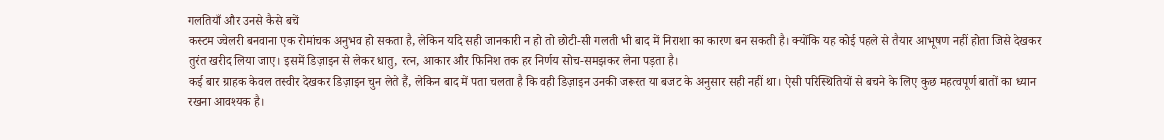गलतियाँ और उनसे कैसे बचें
कस्टम ज्वेलरी बनवाना एक रोमांचक अनुभव हो सकता है, लेकिन यदि सही जानकारी न हो तो छोटी-सी गलती भी बाद में निराशा का कारण बन सकती है। क्योंकि यह कोई पहले से तैयार आभूषण नहीं होता जिसे देखकर तुरंत खरीद लिया जाए। इसमें डिज़ाइन से लेकर धातु, रत्न, आकार और फिनिश तक हर निर्णय सोच-समझकर लेना पड़ता है।
कई बार ग्राहक केवल तस्वीर देखकर डिज़ाइन चुन लेते हैं, लेकिन बाद में पता चलता है कि वही डिज़ाइन उनकी जरूरत या बजट के अनुसार सही नहीं था। ऐसी परिस्थितियों से बचने के लिए कुछ महत्वपूर्ण बातों का ध्यान रखना आवश्यक है।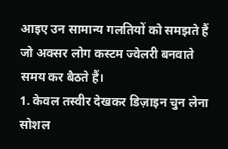आइए उन सामान्य गलतियों को समझते हैं जो अक्सर लोग कस्टम ज्वेलरी बनवाते समय कर बैठते हैं।
1. केवल तस्वीर देखकर डिज़ाइन चुन लेना
सोशल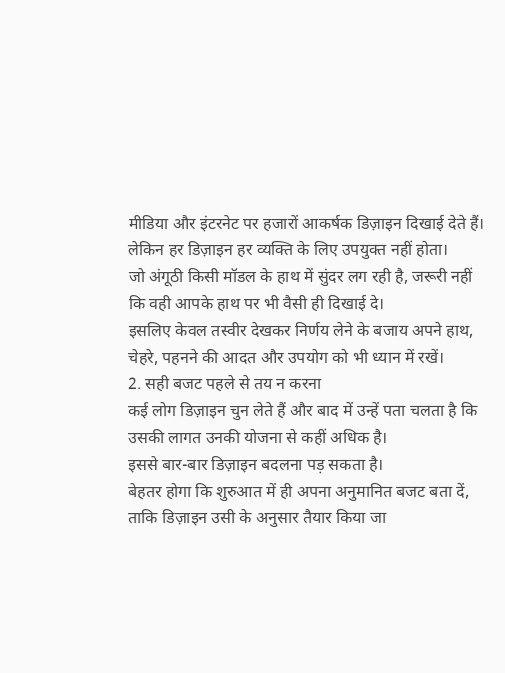मीडिया और इंटरनेट पर हजारों आकर्षक डिज़ाइन दिखाई देते हैं। लेकिन हर डिज़ाइन हर व्यक्ति के लिए उपयुक्त नहीं होता।
जो अंगूठी किसी मॉडल के हाथ में सुंदर लग रही है, जरूरी नहीं कि वही आपके हाथ पर भी वैसी ही दिखाई दे।
इसलिए केवल तस्वीर देखकर निर्णय लेने के बजाय अपने हाथ, चेहरे, पहनने की आदत और उपयोग को भी ध्यान में रखें।
2. सही बजट पहले से तय न करना
कई लोग डिज़ाइन चुन लेते हैं और बाद में उन्हें पता चलता है कि उसकी लागत उनकी योजना से कहीं अधिक है।
इससे बार-बार डिज़ाइन बदलना पड़ सकता है।
बेहतर होगा कि शुरुआत में ही अपना अनुमानित बजट बता दें, ताकि डिज़ाइन उसी के अनुसार तैयार किया जा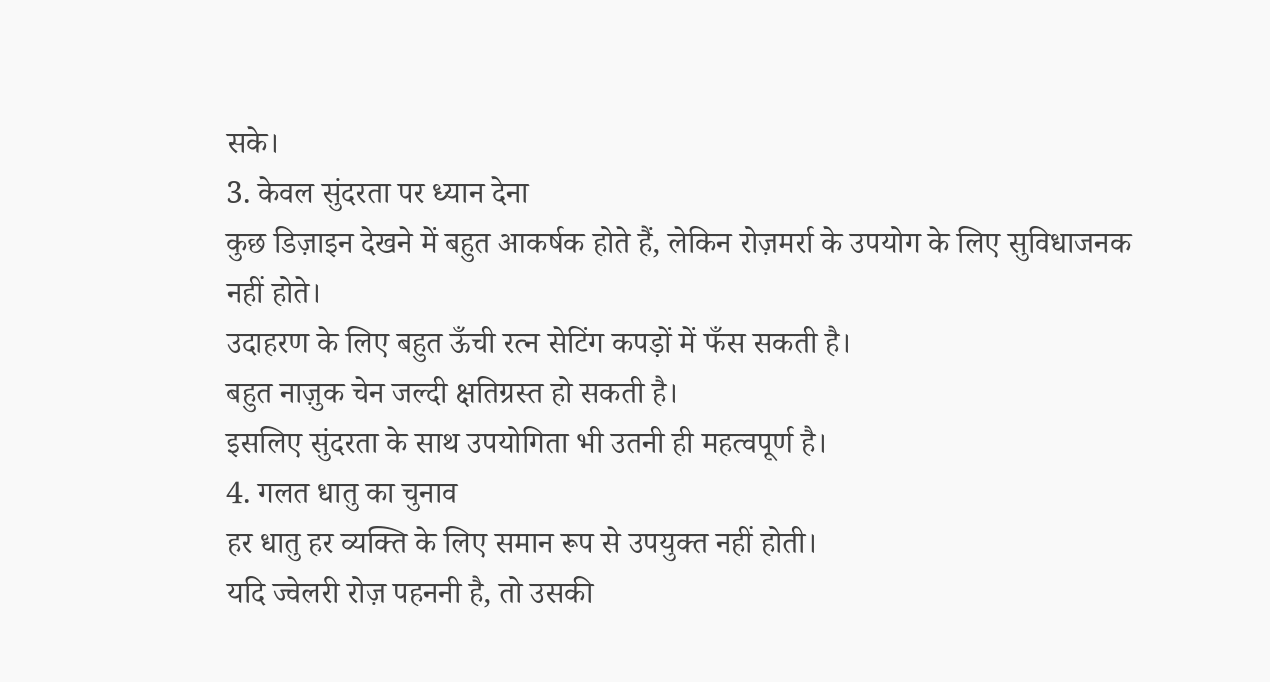सके।
3. केवल सुंदरता पर ध्यान देना
कुछ डिज़ाइन देखने में बहुत आकर्षक होते हैं, लेकिन रोज़मर्रा के उपयोग के लिए सुविधाजनक नहीं होते।
उदाहरण के लिए बहुत ऊँची रत्न सेटिंग कपड़ों में फँस सकती है।
बहुत नाज़ुक चेन जल्दी क्षतिग्रस्त हो सकती है।
इसलिए सुंदरता के साथ उपयोगिता भी उतनी ही महत्वपूर्ण है।
4. गलत धातु का चुनाव
हर धातु हर व्यक्ति के लिए समान रूप से उपयुक्त नहीं होती।
यदि ज्वेलरी रोज़ पहननी है, तो उसकी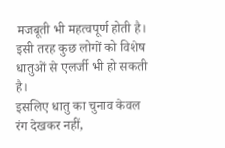मजबूती भी महत्वपूर्ण होती है।
इसी तरह कुछ लोगों को विशेष धातुओं से एलर्जी भी हो सकती है।
इसलिए धातु का चुनाव केवल रंग देखकर नहीं,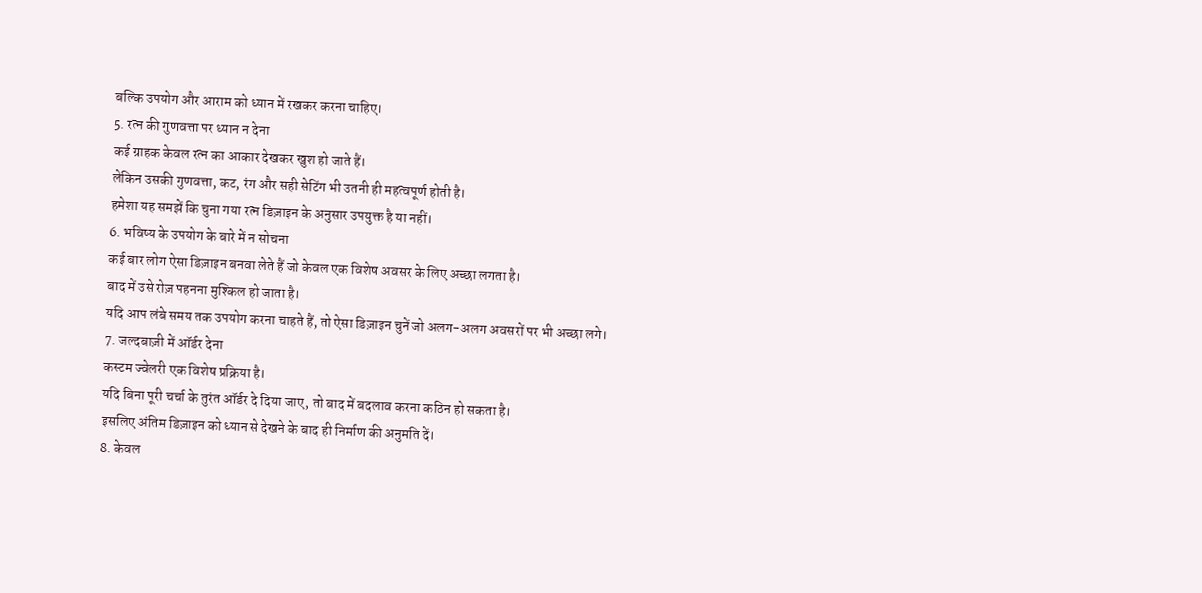बल्कि उपयोग और आराम को ध्यान में रखकर करना चाहिए।
5. रत्न की गुणवत्ता पर ध्यान न देना
कई ग्राहक केवल रत्न का आकार देखकर खुश हो जाते हैं।
लेकिन उसकी गुणवत्ता, कट, रंग और सही सेटिंग भी उतनी ही महत्वपूर्ण होती है।
हमेशा यह समझें कि चुना गया रत्न डिज़ाइन के अनुसार उपयुक्त है या नहीं।
6. भविष्य के उपयोग के बारे में न सोचना
कई बार लोग ऐसा डिज़ाइन बनवा लेते हैं जो केवल एक विशेष अवसर के लिए अच्छा लगता है।
बाद में उसे रोज़ पहनना मुश्किल हो जाता है।
यदि आप लंबे समय तक उपयोग करना चाहते हैं, तो ऐसा डिज़ाइन चुनें जो अलग-अलग अवसरों पर भी अच्छा लगे।
7. जल्दबाज़ी में ऑर्डर देना
कस्टम ज्वेलरी एक विशेष प्रक्रिया है।
यदि बिना पूरी चर्चा के तुरंत ऑर्डर दे दिया जाए, तो बाद में बदलाव करना कठिन हो सकता है।
इसलिए अंतिम डिज़ाइन को ध्यान से देखने के बाद ही निर्माण की अनुमति दें।
8. केवल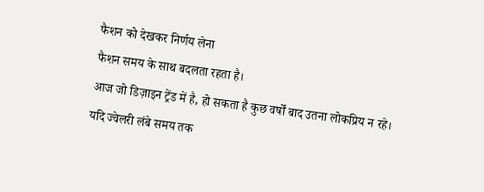फैशन को देखकर निर्णय लेना
फैशन समय के साथ बदलता रहता है।
आज जो डिज़ाइन ट्रेंड में है, हो सकता है कुछ वर्षों बाद उतना लोकप्रिय न रहे।
यदि ज्वेलरी लंबे समय तक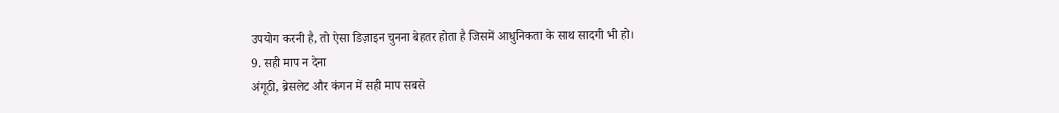उपयोग करनी है, तो ऐसा डिज़ाइन चुनना बेहतर होता है जिसमें आधुनिकता के साथ सादगी भी हो।
9. सही माप न देना
अंगूठी, ब्रेसलेट और कंगन में सही माप सबसे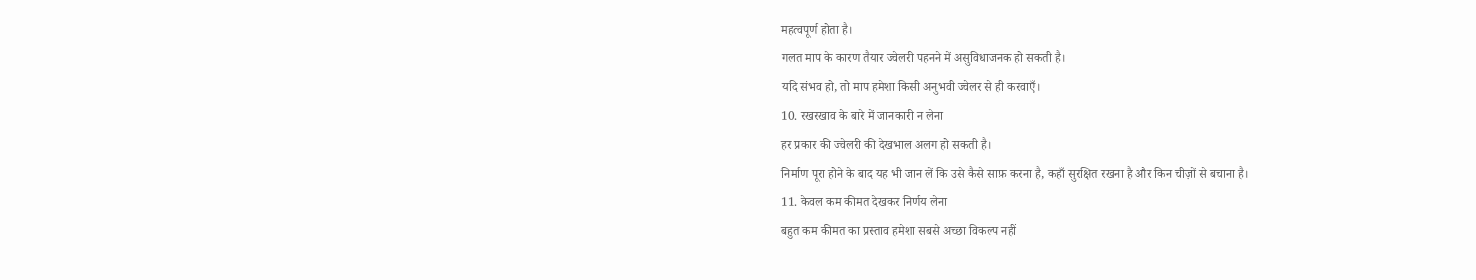महत्वपूर्ण होता है।
गलत माप के कारण तैयार ज्वेलरी पहनने में असुविधाजनक हो सकती है।
यदि संभव हो, तो माप हमेशा किसी अनुभवी ज्वेलर से ही करवाएँ।
10. रखरखाव के बारे में जानकारी न लेना
हर प्रकार की ज्वेलरी की देखभाल अलग हो सकती है।
निर्माण पूरा होने के बाद यह भी जान लें कि उसे कैसे साफ़ करना है, कहाँ सुरक्षित रखना है और किन चीज़ों से बचाना है।
11. केवल कम कीमत देखकर निर्णय लेना
बहुत कम कीमत का प्रस्ताव हमेशा सबसे अच्छा विकल्प नहीं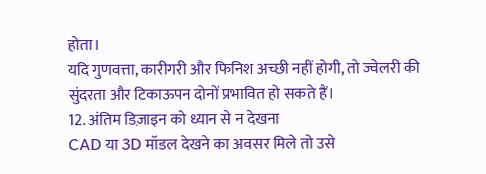होता।
यदि गुणवत्ता, कारीगरी और फिनिश अच्छी नहीं होगी, तो ज्वेलरी की सुंदरता और टिकाऊपन दोनों प्रभावित हो सकते हैं।
12. अंतिम डिज़ाइन को ध्यान से न देखना
CAD या 3D मॉडल देखने का अवसर मिले तो उसे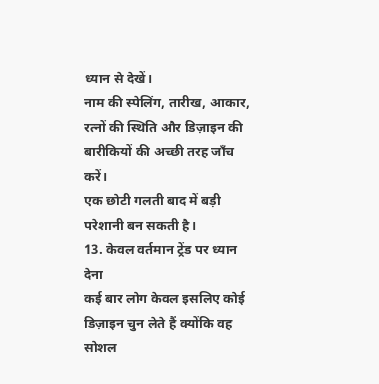ध्यान से देखें।
नाम की स्पेलिंग, तारीख, आकार, रत्नों की स्थिति और डिज़ाइन की बारीकियों की अच्छी तरह जाँच करें।
एक छोटी गलती बाद में बड़ी परेशानी बन सकती है।
13. केवल वर्तमान ट्रेंड पर ध्यान देना
कई बार लोग केवल इसलिए कोई डिज़ाइन चुन लेते हैं क्योंकि वह सोशल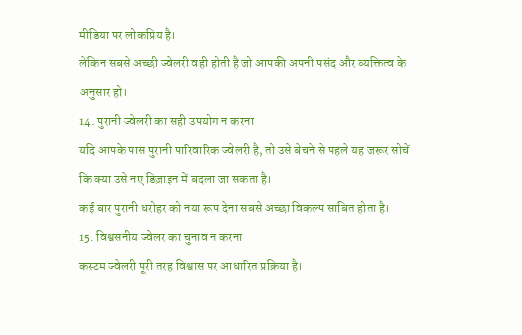मीडिया पर लोकप्रिय है।
लेकिन सबसे अच्छी ज्वेलरी वही होती है जो आपकी अपनी पसंद और व्यक्तित्व के अनुसार हो।
14. पुरानी ज्वेलरी का सही उपयोग न करना
यदि आपके पास पुरानी पारिवारिक ज्वेलरी है, तो उसे बेचने से पहले यह जरूर सोचें कि क्या उसे नए डिज़ाइन में बदला जा सकता है।
कई बार पुरानी धरोहर को नया रूप देना सबसे अच्छा विकल्प साबित होता है।
15. विश्वसनीय ज्वेलर का चुनाव न करना
कस्टम ज्वेलरी पूरी तरह विश्वास पर आधारित प्रक्रिया है।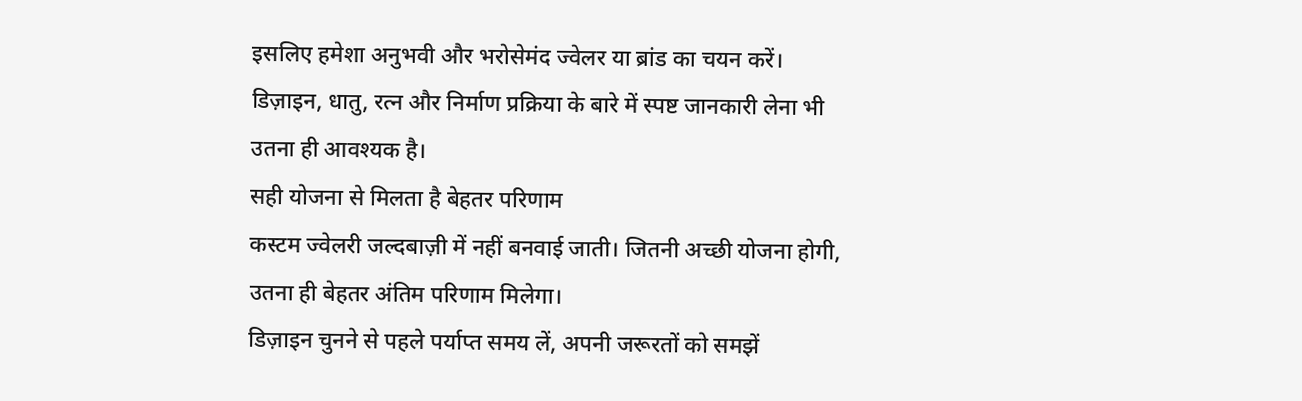इसलिए हमेशा अनुभवी और भरोसेमंद ज्वेलर या ब्रांड का चयन करें।
डिज़ाइन, धातु, रत्न और निर्माण प्रक्रिया के बारे में स्पष्ट जानकारी लेना भी उतना ही आवश्यक है।
सही योजना से मिलता है बेहतर परिणाम
कस्टम ज्वेलरी जल्दबाज़ी में नहीं बनवाई जाती। जितनी अच्छी योजना होगी, उतना ही बेहतर अंतिम परिणाम मिलेगा।
डिज़ाइन चुनने से पहले पर्याप्त समय लें, अपनी जरूरतों को समझें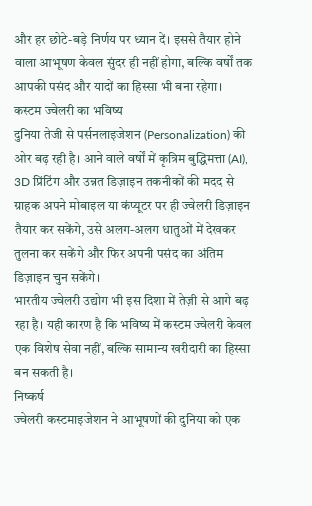और हर छोटे-बड़े निर्णय पर ध्यान दें। इससे तैयार होने वाला आभूषण केवल सुंदर ही नहीं होगा, बल्कि वर्षों तक आपकी पसंद और यादों का हिस्सा भी बना रहेगा।
कस्टम ज्वेलरी का भविष्य
दुनिया तेजी से पर्सनलाइजेशन (Personalization) की ओर बढ़ रही है। आने वाले वर्षों में कृत्रिम बुद्धिमत्ता (AI), 3D प्रिंटिंग और उन्नत डिज़ाइन तकनीकों की मदद से ग्राहक अपने मोबाइल या कंप्यूटर पर ही ज्वेलरी डिज़ाइन तैयार कर सकेंगे, उसे अलग-अलग धातुओं में देखकर तुलना कर सकेंगे और फिर अपनी पसंद का अंतिम डिज़ाइन चुन सकेंगे।
भारतीय ज्वेलरी उद्योग भी इस दिशा में तेज़ी से आगे बढ़ रहा है। यही कारण है कि भविष्य में कस्टम ज्वेलरी केवल एक विशेष सेवा नहीं, बल्कि सामान्य खरीदारी का हिस्सा बन सकती है।
निष्कर्ष
ज्वेलरी कस्टमाइजेशन ने आभूषणों की दुनिया को एक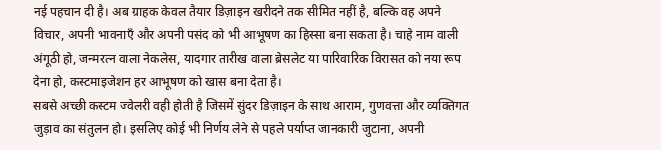नई पहचान दी है। अब ग्राहक केवल तैयार डिज़ाइन खरीदने तक सीमित नहीं है, बल्कि वह अपने विचार, अपनी भावनाएँ और अपनी पसंद को भी आभूषण का हिस्सा बना सकता है। चाहे नाम वाली अंगूठी हो, जन्मरत्न वाला नेकलेस, यादगार तारीख वाला ब्रेसलेट या पारिवारिक विरासत को नया रूप देना हो, कस्टमाइजेशन हर आभूषण को खास बना देता है।
सबसे अच्छी कस्टम ज्वेलरी वही होती है जिसमें सुंदर डिज़ाइन के साथ आराम, गुणवत्ता और व्यक्तिगत जुड़ाव का संतुलन हो। इसलिए कोई भी निर्णय लेने से पहले पर्याप्त जानकारी जुटाना, अपनी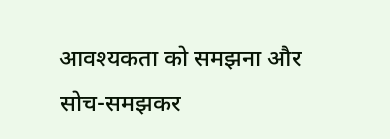आवश्यकता को समझना और सोच-समझकर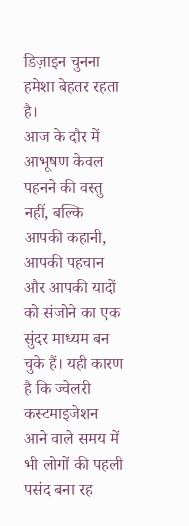डिज़ाइन चुनना हमेशा बेहतर रहता है।
आज के दौर में आभूषण केवल पहनने की वस्तु नहीं, बल्कि आपकी कहानी, आपकी पहचान और आपकी यादों को संजोने का एक सुंदर माध्यम बन चुके हैं। यही कारण है कि ज्वेलरी कस्टमाइजेशन आने वाले समय में भी लोगों की पहली पसंद बना रह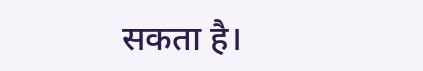सकता है।